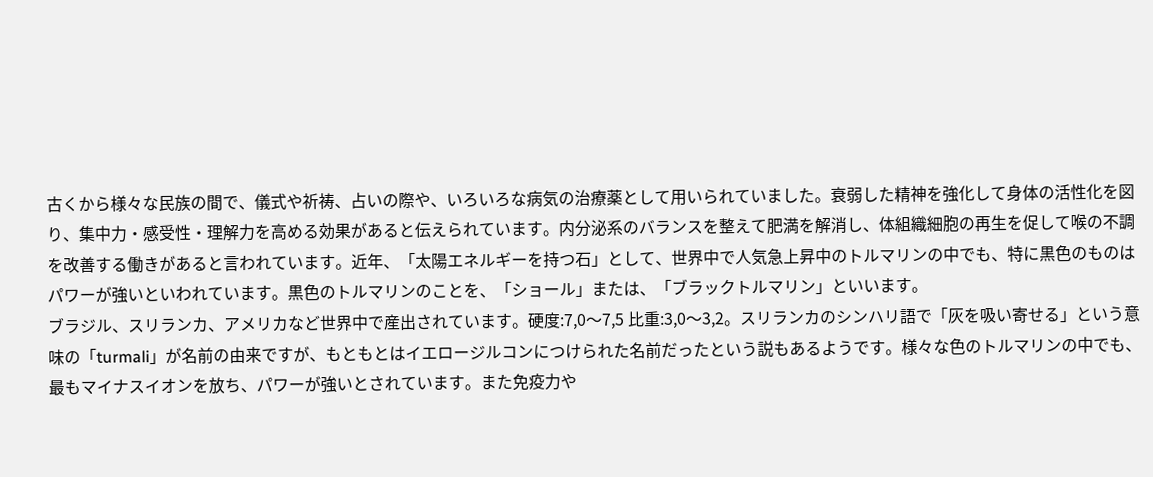古くから様々な民族の間で、儀式や祈祷、占いの際や、いろいろな病気の治療薬として用いられていました。衰弱した精神を強化して身体の活性化を図り、集中力・感受性・理解力を高める効果があると伝えられています。内分泌系のバランスを整えて肥満を解消し、体組織細胞の再生を促して喉の不調を改善する働きがあると言われています。近年、「太陽エネルギーを持つ石」として、世界中で人気急上昇中のトルマリンの中でも、特に黒色のものはパワーが強いといわれています。黒色のトルマリンのことを、「ショール」または、「ブラックトルマリン」といいます。
ブラジル、スリランカ、アメリカなど世界中で産出されています。硬度:7,0〜7,5 比重:3,0〜3,2。スリランカのシンハリ語で「灰を吸い寄せる」という意味の「turmali」が名前の由来ですが、もともとはイエロージルコンにつけられた名前だったという説もあるようです。様々な色のトルマリンの中でも、最もマイナスイオンを放ち、パワーが強いとされています。また免疫力や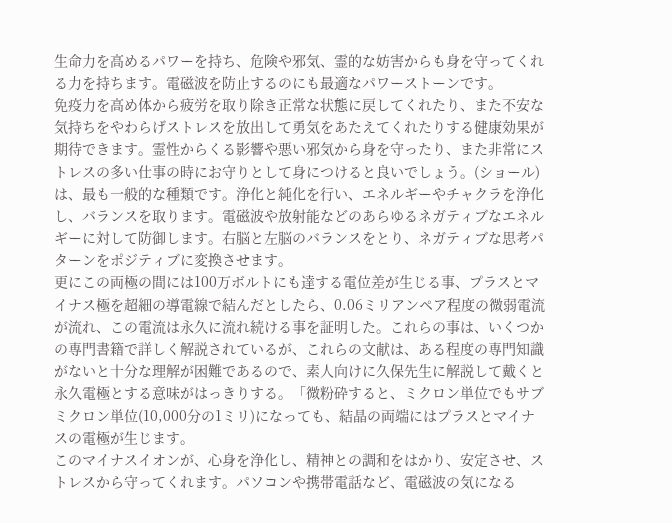生命力を高めるパワーを持ち、危険や邪気、霊的な妨害からも身を守ってくれる力を持ちます。電磁波を防止するのにも最適なパワーストーンです。
免疫力を高め体から疲労を取り除き正常な状態に戻してくれたり、また不安な気持ちをやわらげストレスを放出して勇気をあたえてくれたりする健康効果が期待できます。霊性からくる影響や悪い邪気から身を守ったり、また非常にストレスの多い仕事の時にお守りとして身につけると良いでしょう。(ショール)は、最も一般的な種類です。浄化と純化を行い、エネルギーやチャクラを浄化し、バランスを取ります。電磁波や放射能などのあらゆるネガティブなエネルギーに対して防御します。右脳と左脳のバランスをとり、ネガティブな思考パターンをポジティブに変換させます。
更にこの両極の間には100万ボルトにも達する電位差が生じる事、プラスとマイナス極を超細の導電線で結んだとしたら、0.06ミリアンペア程度の微弱電流が流れ、この電流は永久に流れ続ける事を証明した。これらの事は、いくつかの専門書籍で詳しく解説されているが、これらの文献は、ある程度の専門知識がないと十分な理解が困難であるので、素人向けに久保先生に解説して戴くと永久電極とする意味がはっきりする。「微粉砕すると、ミクロン単位でもサブミクロン単位(10,000分の1ミリ)になっても、結晶の両端にはプラスとマイナスの電極が生じます。
このマイナスイオンが、心身を浄化し、精神との調和をはかり、安定させ、ストレスから守ってくれます。パソコンや携帯電話など、電磁波の気になる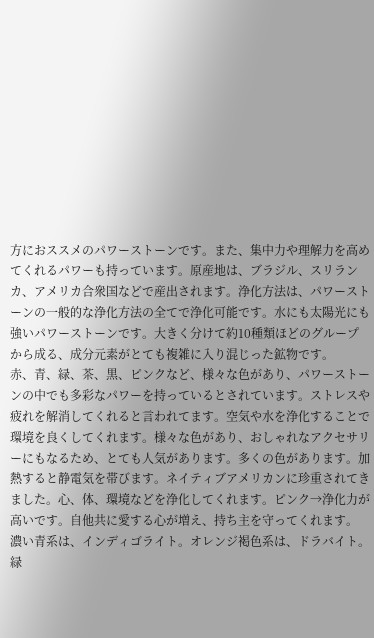方におススメのパワーストーンです。また、集中力や理解力を高めてくれるパワーも持っています。原産地は、ブラジル、スリランカ、アメリカ合衆国などで産出されます。浄化方法は、パワーストーンの一般的な浄化方法の全てで浄化可能です。水にも太陽光にも強いパワーストーンです。大きく分けて約10種類ほどのグループから成る、成分元素がとても複雑に入り混じった鉱物です。
赤、青、緑、茶、黒、ピンクなど、様々な色があり、パワーストーンの中でも多彩なパワーを持っているとされています。ストレスや疲れを解消してくれると言われてます。空気や水を浄化することで環境を良くしてくれます。様々な色があり、おしゃれなアクセサリーにもなるため、とても人気があります。多くの色があります。加熱すると静電気を帯びます。ネイティブアメリカンに珍重されてきました。心、体、環境などを浄化してくれます。ピンク→浄化力が高いです。自他共に愛する心が増え、持ち主を守ってくれます。
濃い青系は、インディゴライト。オレンジ褐色系は、ドラバイト。緑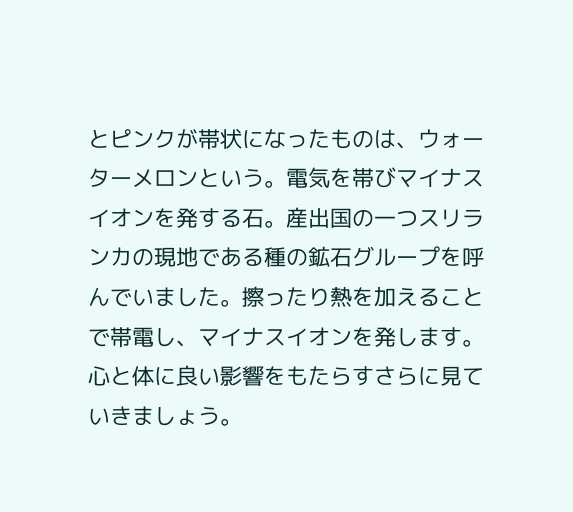とピンクが帯状になったものは、ウォーターメロンという。電気を帯びマイナスイオンを発する石。産出国の一つスリランカの現地である種の鉱石グループを呼んでいました。擦ったり熱を加えることで帯電し、マイナスイオンを発します。心と体に良い影響をもたらすさらに見ていきましょう。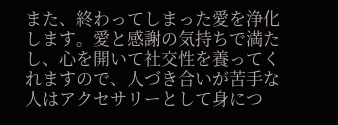また、終わってしまった愛を浄化します。愛と感謝の気持ちで満たし、心を開いて社交性を養ってくれますので、人づき合いが苦手な人はアクセサリーとして身につ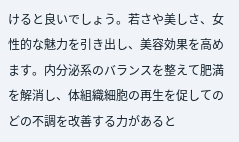けると良いでしょう。若さや美しさ、女性的な魅力を引き出し、美容効果を高めます。内分泌系のバランスを整えて肥満を解消し、体組織細胞の再生を促してのどの不調を改善する力があると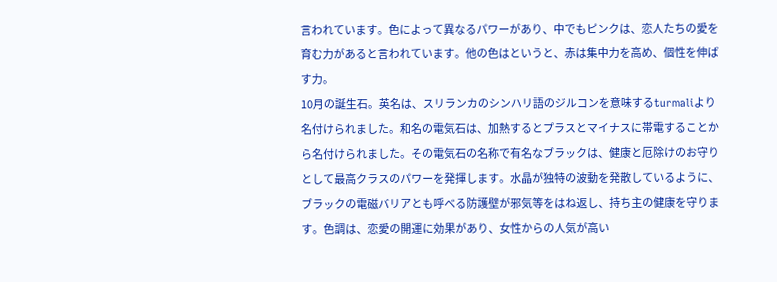言われています。色によって異なるパワーがあり、中でもピンクは、恋人たちの愛を育む力があると言われています。他の色はというと、赤は集中力を高め、個性を伸ばす力。
10月の誕生石。英名は、スリランカのシンハリ語のジルコンを意味するturmaliより名付けられました。和名の電気石は、加熱するとプラスとマイナスに帯電することから名付けられました。その電気石の名称で有名なブラックは、健康と厄除けのお守りとして最高クラスのパワーを発揮します。水晶が独特の波動を発散しているように、ブラックの電磁バリアとも呼べる防護壁が邪気等をはね返し、持ち主の健康を守ります。色調は、恋愛の開運に効果があり、女性からの人気が高い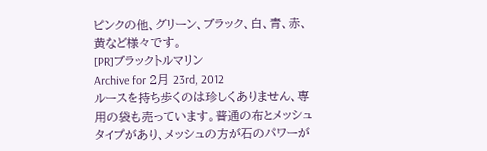ピンクの他、グリーン、ブラック、白、青、赤、黄など様々です。
[PR]ブラックトルマリン
Archive for 2月 23rd, 2012
ルースを持ち歩くのは珍しくありません、専用の袋も売っています。普通の布とメッシュタイプがあり、メッシュの方が石のパワーが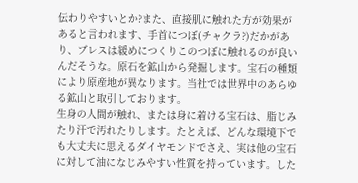伝わりやすいとか?また、直接肌に触れた方が効果があると言われます、手首につぼ(チャクラ?)だかがあり、ブレスは緩めにつくりこのつぼに触れるのが良いんだそうな。原石を鉱山から発掘します。宝石の種類により原産地が異なります。当社では世界中のあらゆる鉱山と取引しております。
生身の人間が触れ、または身に着ける宝石は、脂じみたり汗で汚れたりします。たとえば、どんな環境下でも大丈夫に思えるダイヤモンドでさえ、実は他の宝石に対して油になじみやすい性質を持っています。した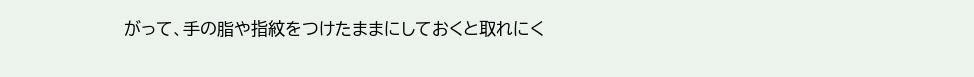がって、手の脂や指紋をつけたままにしておくと取れにく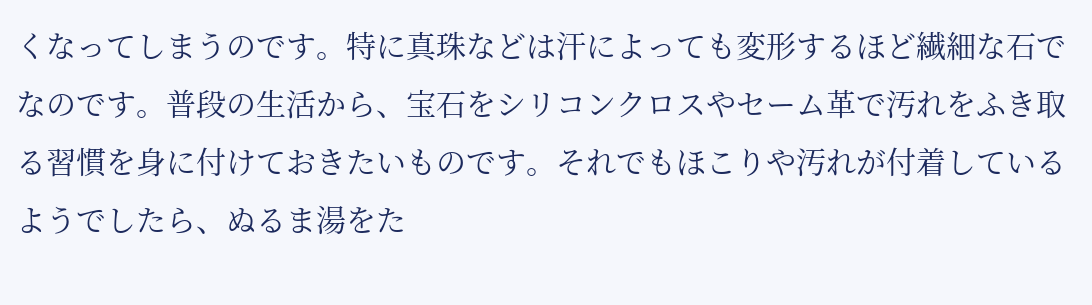くなってしまうのです。特に真珠などは汗によっても変形するほど繊細な石でなのです。普段の生活から、宝石をシリコンクロスやセーム革で汚れをふき取る習慣を身に付けておきたいものです。それでもほこりや汚れが付着しているようでしたら、ぬるま湯をた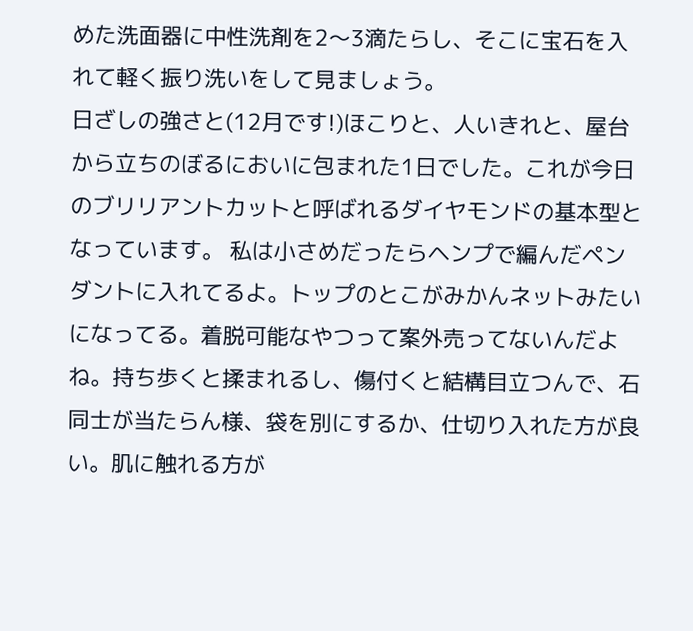めた洗面器に中性洗剤を2〜3滴たらし、そこに宝石を入れて軽く振り洗いをして見ましょう。
日ざしの強さと(12月です!)ほこりと、人いきれと、屋台から立ちのぼるにおいに包まれた1日でした。これが今日のブリリアントカットと呼ばれるダイヤモンドの基本型となっています。 私は小さめだったらヘンプで編んだペンダントに入れてるよ。トップのとこがみかんネットみたいになってる。着脱可能なやつって案外売ってないんだよね。持ち歩くと揉まれるし、傷付くと結構目立つんで、石同士が当たらん様、袋を別にするか、仕切り入れた方が良い。肌に触れる方が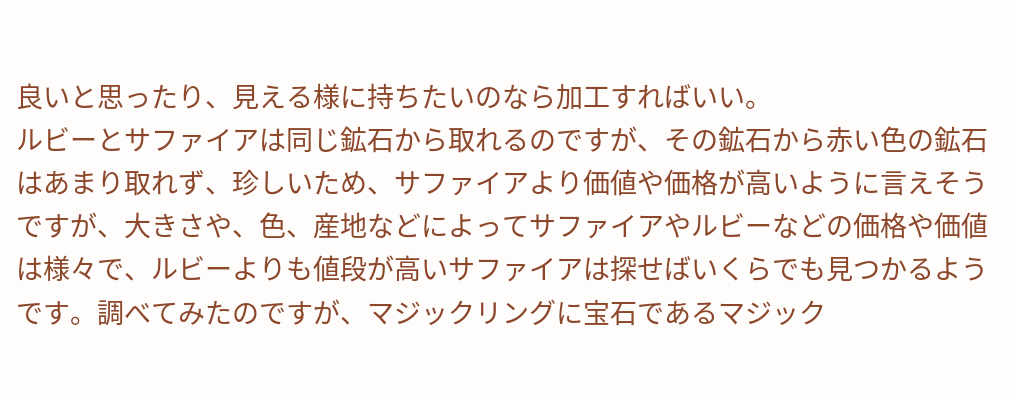良いと思ったり、見える様に持ちたいのなら加工すればいい。
ルビーとサファイアは同じ鉱石から取れるのですが、その鉱石から赤い色の鉱石はあまり取れず、珍しいため、サファイアより価値や価格が高いように言えそうですが、大きさや、色、産地などによってサファイアやルビーなどの価格や価値は様々で、ルビーよりも値段が高いサファイアは探せばいくらでも見つかるようです。調べてみたのですが、マジックリングに宝石であるマジック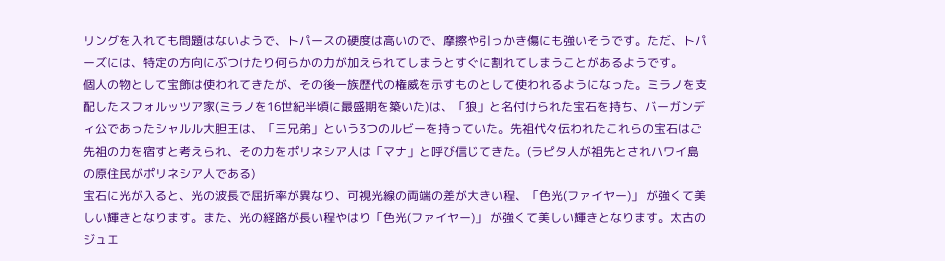リングを入れても問題はないようで、トパースの硬度は高いので、摩擦や引っかき傷にも強いそうです。ただ、トパーズには、特定の方向にぶつけたり何らかの力が加えられてしまうとすぐに割れてしまうことがあるようです。
個人の物として宝飾は使われてきたが、その後一族歴代の権威を示すものとして使われるようになった。ミラノを支配したスフォルッツア家(ミラノを16世紀半頃に最盛期を築いた)は、「狼」と名付けられた宝石を持ち、バーガンディ公であったシャルル大胆王は、「三兄弟」という3つのルビーを持っていた。先祖代々伝われたこれらの宝石はご先祖の力を宿すと考えられ、その力をポリネシア人は「マナ」と呼び信じてきた。(ラピタ人が祖先とされハワイ島の原住民がポリネシア人である)
宝石に光が入ると、光の波長で屈折率が異なり、可視光線の両端の差が大きい程、「色光(ファイヤー)」 が強くて美しい輝きとなります。また、光の経路が長い程やはり「色光(ファイヤー)」 が強くて美しい輝きとなります。太古のジュエ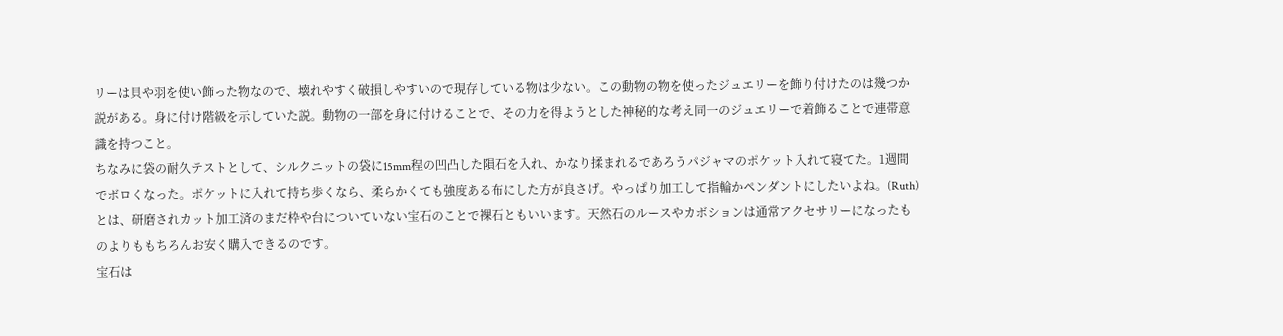リーは貝や羽を使い飾った物なので、壊れやすく破損しやすいので現存している物は少ない。この動物の物を使ったジュエリーを飾り付けたのは幾つか説がある。身に付け階級を示していた説。動物の一部を身に付けることで、その力を得ようとした神秘的な考え同一のジュエリーで着飾ることで連帯意識を持つこと。
ちなみに袋の耐久テストとして、シルクニットの袋に15mm程の凹凸した隕石を入れ、かなり揉まれるであろうパジャマのポケット入れて寝てた。1週間でボロくなった。ポケットに入れて持ち歩くなら、柔らかくても強度ある布にした方が良さげ。やっぱり加工して指輪かペンダントにしたいよね。(Ruth)とは、研磨されカット加工済のまだ枠や台についていない宝石のことで裸石ともいいます。天然石のルースやカボションは通常アクセサリーになったものよりももちろんお安く購入できるのです。
宝石は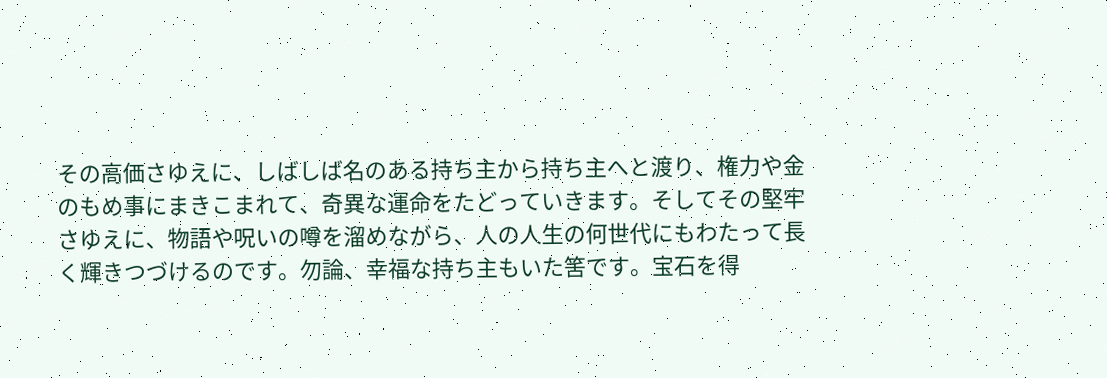その高価さゆえに、しばしば名のある持ち主から持ち主へと渡り、権力や金のもめ事にまきこまれて、奇異な運命をたどっていきます。そしてその堅牢さゆえに、物語や呪いの噂を溜めながら、人の人生の何世代にもわたって長く輝きつづけるのです。勿論、幸福な持ち主もいた筈です。宝石を得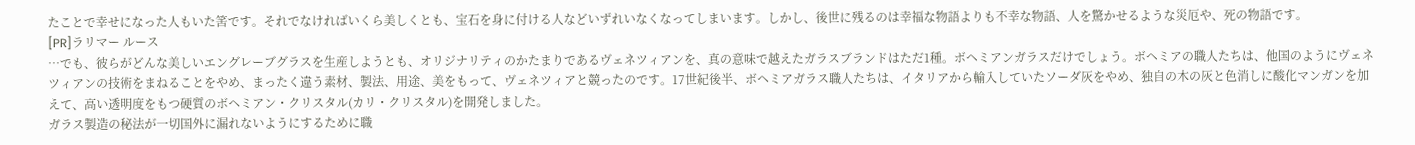たことで幸せになった人もいた筈です。それでなければいくら美しくとも、宝石を身に付ける人などいずれいなくなってしまいます。しかし、後世に残るのは幸福な物語よりも不幸な物語、人を驚かせるような災厄や、死の物語です。
[PR]ラリマー ルース
…でも、彼らがどんな美しいエングレーブグラスを生産しようとも、オリジナリティのかたまりであるヴェネツィアンを、真の意味で越えたガラスブランドはただ1種。ボヘミアンガラスだけでしょう。ボヘミアの職人たちは、他国のようにヴェネツィアンの技術をまねることをやめ、まったく違う素材、製法、用途、美をもって、ヴェネツィアと競ったのです。17世紀後半、ボヘミアガラス職人たちは、イタリアから輸入していたソーダ灰をやめ、独自の木の灰と色消しに酸化マンガンを加えて、高い透明度をもつ硬質のボヘミアン・クリスタル(カリ・クリスタル)を開発しました。
ガラス製造の秘法が一切国外に漏れないようにするために職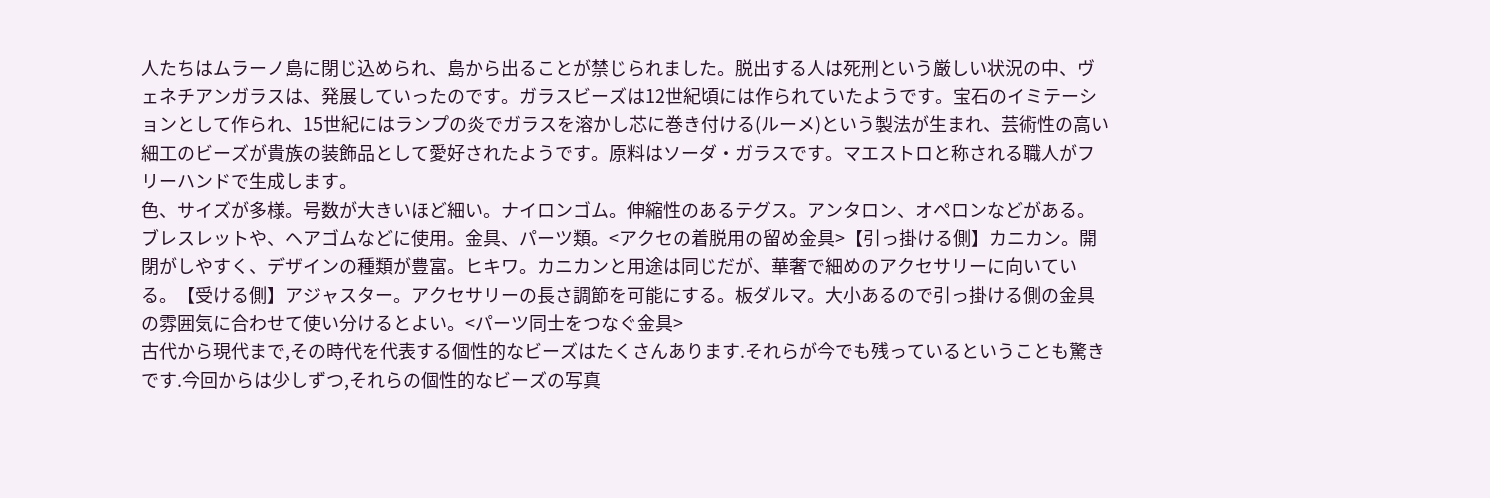人たちはムラーノ島に閉じ込められ、島から出ることが禁じられました。脱出する人は死刑という厳しい状況の中、ヴェネチアンガラスは、発展していったのです。ガラスビーズは12世紀頃には作られていたようです。宝石のイミテーションとして作られ、15世紀にはランプの炎でガラスを溶かし芯に巻き付ける(ルーメ)という製法が生まれ、芸術性の高い細工のビーズが貴族の装飾品として愛好されたようです。原料はソーダ・ガラスです。マエストロと称される職人がフリーハンドで生成します。
色、サイズが多様。号数が大きいほど細い。ナイロンゴム。伸縮性のあるテグス。アンタロン、オペロンなどがある。ブレスレットや、ヘアゴムなどに使用。金具、パーツ類。<アクセの着脱用の留め金具>【引っ掛ける側】カニカン。開閉がしやすく、デザインの種類が豊富。ヒキワ。カニカンと用途は同じだが、華奢で細めのアクセサリーに向いている。【受ける側】アジャスター。アクセサリーの長さ調節を可能にする。板ダルマ。大小あるので引っ掛ける側の金具の雰囲気に合わせて使い分けるとよい。<パーツ同士をつなぐ金具>
古代から現代まで,その時代を代表する個性的なビーズはたくさんあります.それらが今でも残っているということも驚きです.今回からは少しずつ,それらの個性的なビーズの写真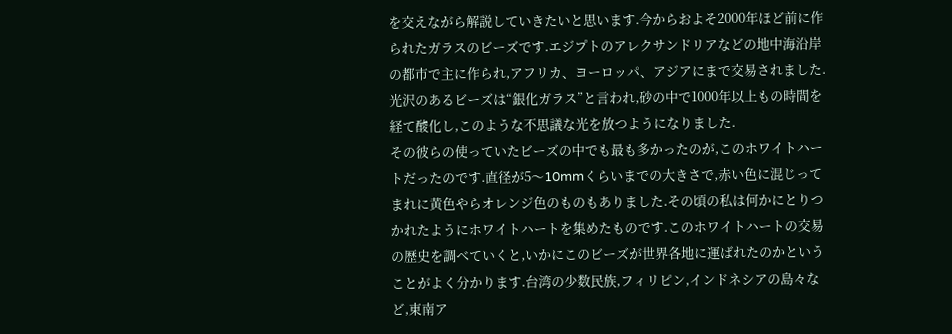を交えながら解説していきたいと思います.今からおよそ2000年ほど前に作られたガラスのビーズです.エジプトのアレクサンドリアなどの地中海沿岸の都市で主に作られ,アフリカ、ヨーロッパ、アジアにまで交易されました.光沢のあるビーズは“銀化ガラス”と言われ,砂の中で1000年以上もの時間を経て酸化し,このような不思議な光を放つようになりました.
その彼らの使っていたビーズの中でも最も多かったのが,このホワイトハートだったのです.直径が5〜10mmくらいまでの大きさで,赤い色に混じってまれに黄色やらオレンジ色のものもありました.その頃の私は何かにとりつかれたようにホワイトハートを集めたものです.このホワイトハートの交易の歴史を調べていくと,いかにこのビーズが世界各地に運ばれたのかということがよく分かります.台湾の少数民族,フィリピン,インドネシアの島々など,東南ア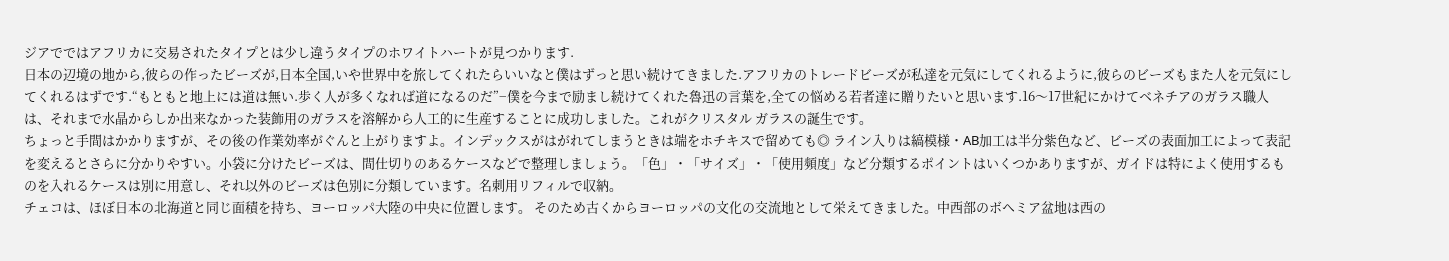ジアでではアフリカに交易されたタイプとは少し違うタイプのホワイトハートが見つかります.
日本の辺境の地から,彼らの作ったビーズが,日本全国,いや世界中を旅してくれたらいいなと僕はずっと思い続けてきました.アフリカのトレードビーズが私達を元気にしてくれるように,彼らのビーズもまた人を元気にしてくれるはずです.“もともと地上には道は無い.歩く人が多くなれば道になるのだ”−僕を今まで励まし続けてくれた魯迅の言葉を,全ての悩める若者達に贈りたいと思います.16〜17世紀にかけてベネチアのガラス職人は、それまで水晶からしか出来なかった装飾用のガラスを溶解から人工的に生産することに成功しました。これがクリスタル ガラスの誕生です。
ちょっと手間はかかりますが、その後の作業効率がぐんと上がりますよ。インデックスがはがれてしまうときは端をホチキスで留めても◎ ライン入りは縞模様・AB加工は半分紫色など、ビーズの表面加工によって表記を変えるとさらに分かりやすい。小袋に分けたビーズは、間仕切りのあるケースなどで整理しましょう。「色」・「サイズ」・「使用頻度」など分類するポイントはいくつかありますが、ガイドは特によく使用するものを入れるケースは別に用意し、それ以外のビーズは色別に分類しています。名刺用リフィルで収納。
チェコは、ほぼ日本の北海道と同じ面積を持ち、ヨーロッパ大陸の中央に位置します。 そのため古くからヨーロッパの文化の交流地として栄えてきました。中西部のボヘミア盆地は西の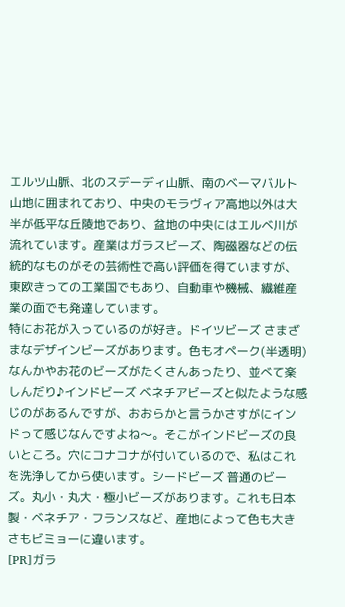エルツ山脈、北のスデーディ山脈、南のベーマバルト山地に囲まれており、中央のモラヴィア高地以外は大半が低平な丘陵地であり、盆地の中央にはエルベ川が流れています。産業はガラスビーズ、陶磁器などの伝統的なものがその芸術性で高い評価を得ていますが、東欧きっての工業国でもあり、自動車や機械、繊維産業の面でも発達しています。
特にお花が入っているのが好き。ドイツビーズ さまざまなデザインビーズがあります。色もオペーク(半透明)なんかやお花のビーズがたくさんあったり、並べて楽しんだり♪インドビーズ ベネチアビーズと似たような感じのがあるんですが、おおらかと言うかさすがにインドって感じなんですよね〜。そこがインドビーズの良いところ。穴にコナコナが付いているので、私はこれを洗浄してから使います。シードビーズ 普通のビーズ。丸小・丸大・極小ビーズがあります。これも日本製・ベネチア・フランスなど、産地によって色も大きさもビミョーに違います。
[PR]ガラ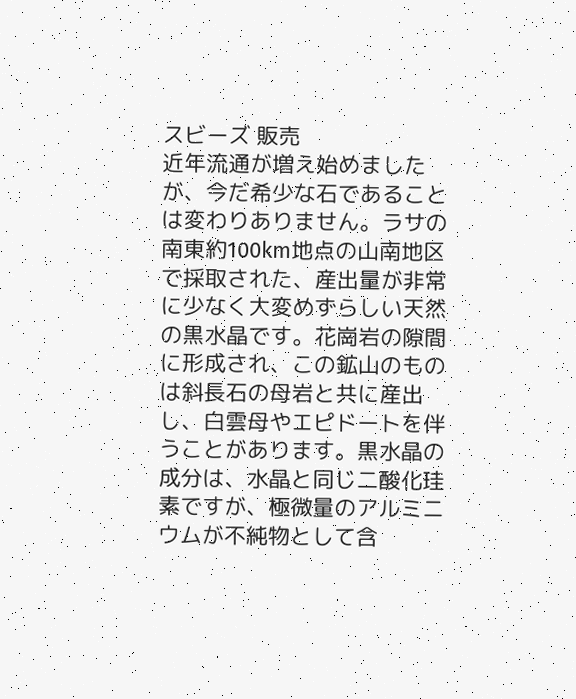スビーズ 販売
近年流通が増え始めましたが、今だ希少な石であることは変わりありません。ラサの南東約100km地点の山南地区で採取された、産出量が非常に少なく大変めずらしい天然の黒水晶です。花崗岩の隙間に形成され、この鉱山のものは斜長石の母岩と共に産出し、白雲母やエピドートを伴うことがあります。黒水晶の成分は、水晶と同じ二酸化珪素ですが、極微量のアルミニウムが不純物として含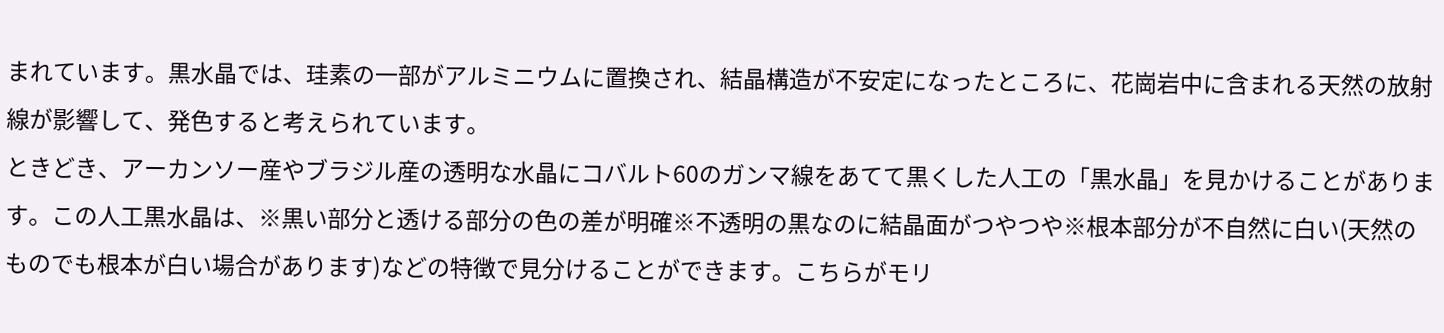まれています。黒水晶では、珪素の一部がアルミニウムに置換され、結晶構造が不安定になったところに、花崗岩中に含まれる天然の放射線が影響して、発色すると考えられています。
ときどき、アーカンソー産やブラジル産の透明な水晶にコバルト60のガンマ線をあてて黒くした人工の「黒水晶」を見かけることがあります。この人工黒水晶は、※黒い部分と透ける部分の色の差が明確※不透明の黒なのに結晶面がつやつや※根本部分が不自然に白い(天然のものでも根本が白い場合があります)などの特徴で見分けることができます。こちらがモリ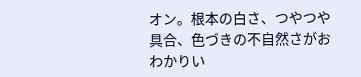オン。根本の白さ、つやつや具合、色づきの不自然さがおわかりい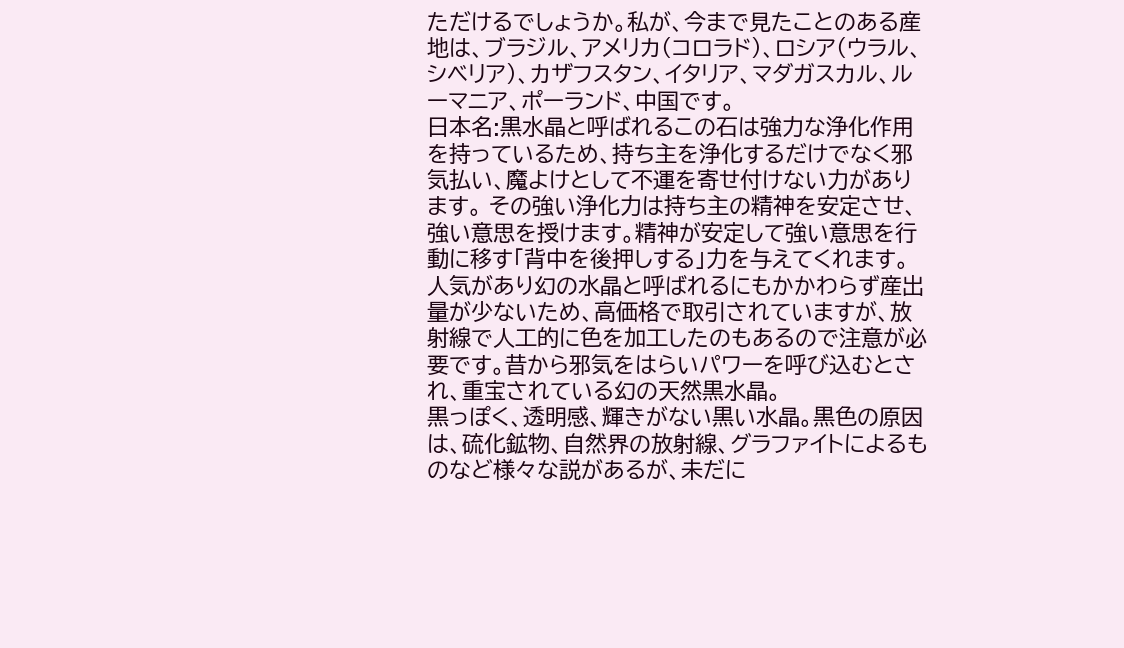ただけるでしょうか。私が、今まで見たことのある産地は、ブラジル、アメリカ(コロラド)、ロシア(ウラル、シベリア)、カザフスタン、イタリア、マダガスカル、ルーマニア、ポーランド、中国です。
日本名:黒水晶と呼ばれるこの石は強力な浄化作用を持っているため、持ち主を浄化するだけでなく邪気払い、魔よけとして不運を寄せ付けない力があります。 その強い浄化力は持ち主の精神を安定させ、強い意思を授けます。精神が安定して強い意思を行動に移す「背中を後押しする」力を与えてくれます。人気があり幻の水晶と呼ばれるにもかかわらず産出量が少ないため、高価格で取引されていますが、放射線で人工的に色を加工したのもあるので注意が必要です。昔から邪気をはらいパワーを呼び込むとされ、重宝されている幻の天然黒水晶。
黒っぽく、透明感、輝きがない黒い水晶。黒色の原因は、硫化鉱物、自然界の放射線、グラファイトによるものなど様々な説があるが、未だに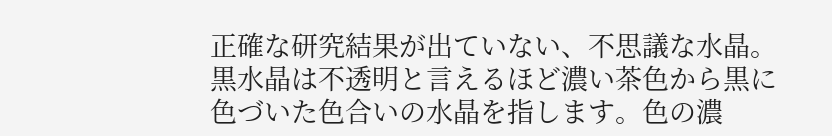正確な研究結果が出ていない、不思議な水晶。黒水晶は不透明と言えるほど濃い茶色から黒に色づいた色合いの水晶を指します。色の濃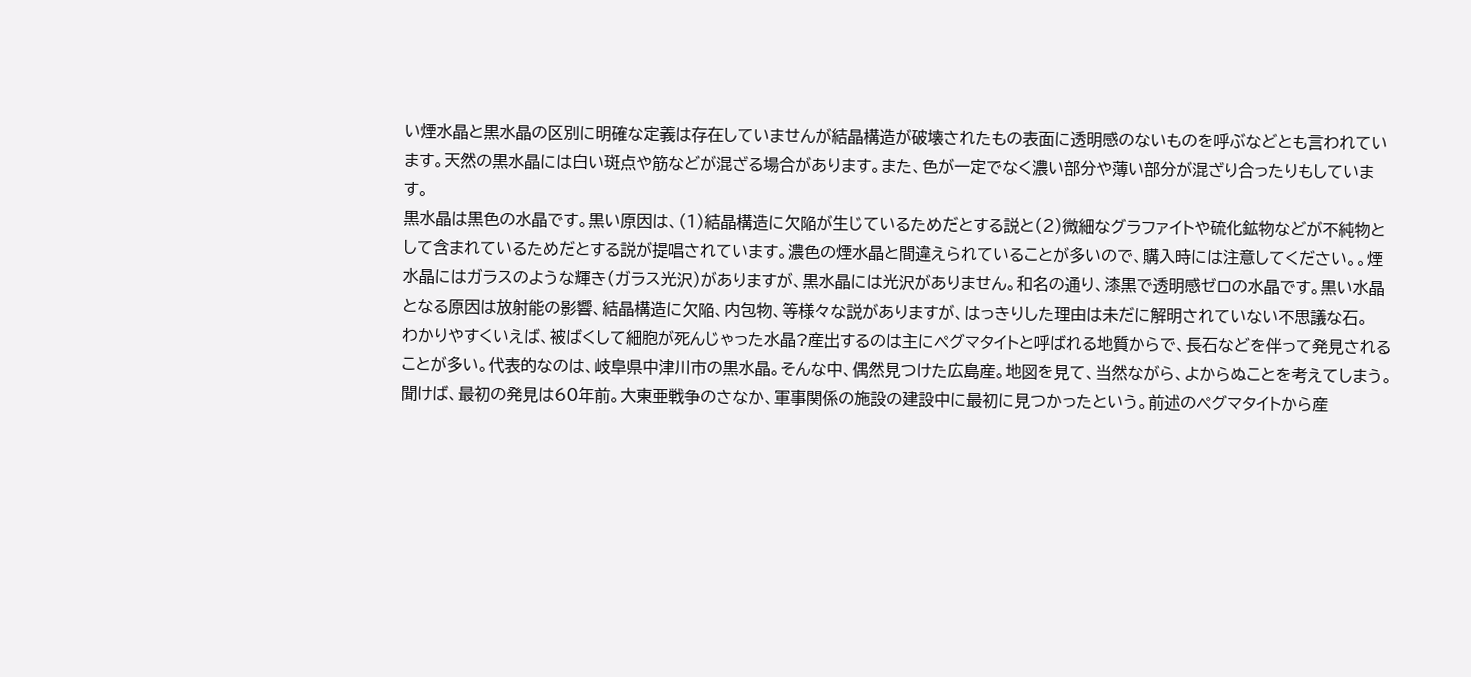い煙水晶と黒水晶の区別に明確な定義は存在していませんが結晶構造が破壊されたもの表面に透明感のないものを呼ぶなどとも言われています。天然の黒水晶には白い斑点や筋などが混ざる場合があります。また、色が一定でなく濃い部分や薄い部分が混ざり合ったりもしています。
黒水晶は黒色の水晶です。黒い原因は、(1)結晶構造に欠陥が生じているためだとする説と(2)微細なグラファイトや硫化鉱物などが不純物として含まれているためだとする説が提唱されています。濃色の煙水晶と間違えられていることが多いので、購入時には注意してください。。煙水晶にはガラスのような輝き(ガラス光沢)がありますが、黒水晶には光沢がありません。和名の通り、漆黒で透明感ゼロの水晶です。黒い水晶となる原因は放射能の影響、結晶構造に欠陥、内包物、等様々な説がありますが、はっきりした理由は未だに解明されていない不思議な石。
わかりやすくいえば、被ばくして細胞が死んじゃった水晶?産出するのは主にペグマタイトと呼ばれる地質からで、長石などを伴って発見されることが多い。代表的なのは、岐阜県中津川市の黒水晶。そんな中、偶然見つけた広島産。地図を見て、当然ながら、よからぬことを考えてしまう。聞けば、最初の発見は60年前。大東亜戦争のさなか、軍事関係の施設の建設中に最初に見つかったという。前述のペグマタイトから産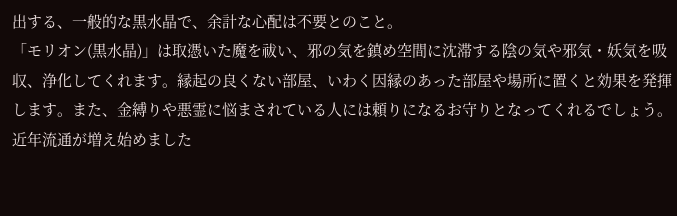出する、一般的な黒水晶で、余計な心配は不要とのこと。
「モリオン(黒水晶)」は取憑いた魔を祓い、邪の気を鎮め空間に沈滞する陰の気や邪気・妖気を吸収、浄化してくれます。縁起の良くない部屋、いわく因縁のあった部屋や場所に置くと効果を発揮します。また、金縛りや悪霊に悩まされている人には頼りになるお守りとなってくれるでしょう。近年流通が増え始めました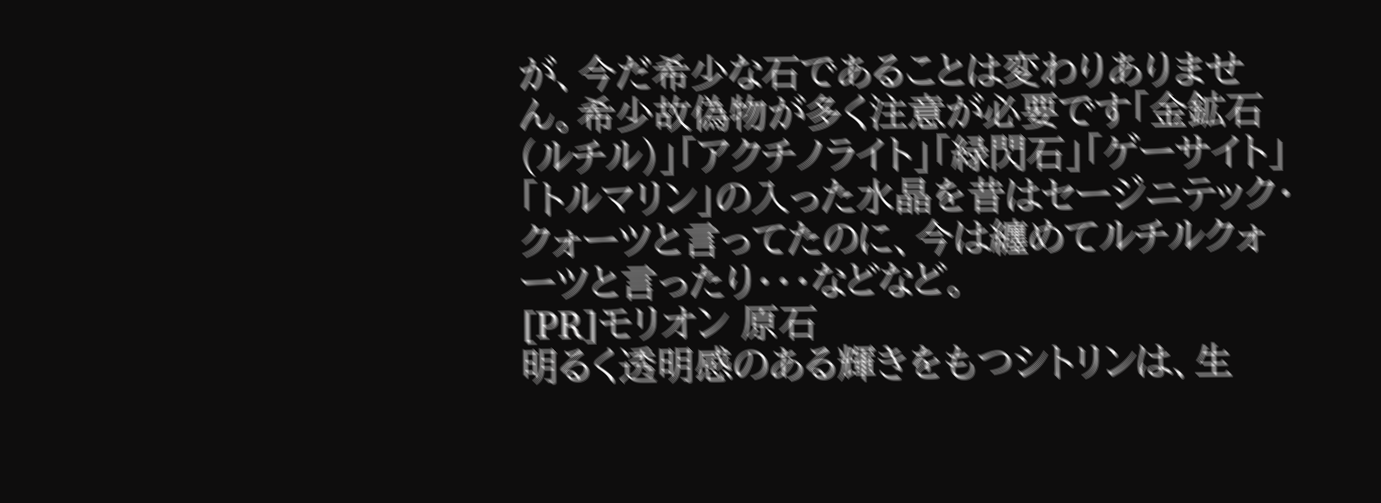が、今だ希少な石であることは変わりありません。希少故偽物が多く注意が必要です「金鉱石(ルチル)」「アクチノライト」「緑閃石」「ゲーサイト」「トルマリン」の入った水晶を昔はセージニテック・クォーツと言ってたのに、今は纏めてルチルクォーツと言ったり・・・などなど。
[PR]モリオン 原石
明るく透明感のある輝きをもつシトリンは、生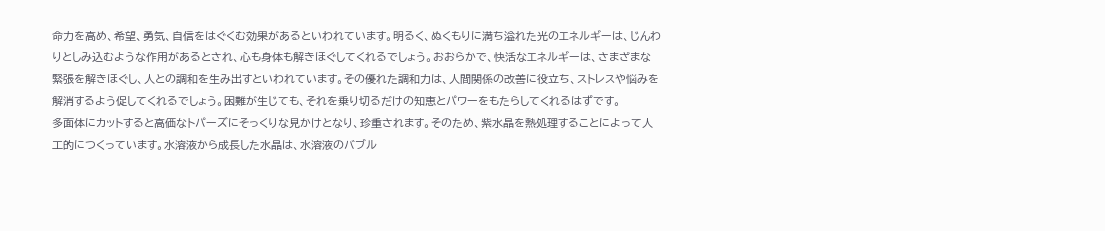命力を高め、希望、勇気、自信をはぐくむ効果があるといわれています。明るく、ぬくもりに満ち溢れた光のエネルギーは、じんわりとしみ込むような作用があるとされ、心も身体も解きほぐしてくれるでしょう。おおらかで、快活なエネルギーは、さまざまな緊張を解きほぐし、人との調和を生み出すといわれています。その優れた調和力は、人間関係の改善に役立ち、ストレスや悩みを解消するよう促してくれるでしょう。困難が生じても、それを乗り切るだけの知恵とパワーをもたらしてくれるはずです。
多面体にカットすると高価なトパーズにそっくりな見かけとなり、珍重されます。そのため、紫水晶を熱処理することによって人工的につくっています。水溶液から成長した水晶は、水溶液のバブル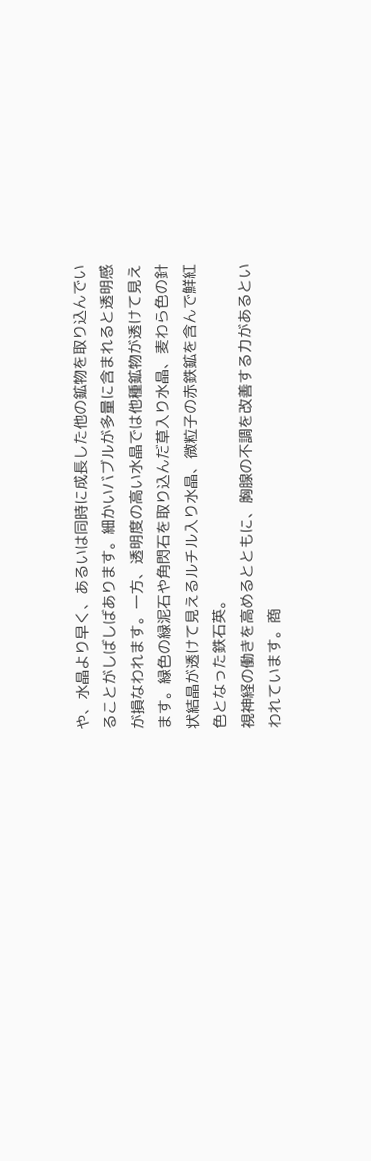や、水晶より早く、あるいは同時に成長した他の鉱物を取り込んでいることがしばしばあります。細かいバブルが多量に含まれると透明感が損なわれます。一方、透明度の高い水晶では他種鉱物が透けて見えます。緑色の緑泥石や角閃石を取り込んだ草入り水晶、麦わら色の針状結晶が透けて見えるルチル入り水晶、微粒子の赤鉄鉱を含んで鮮紅色となった鉄石英。
視神経の働きを高めるとともに、胸腺の不調を改善する力があるといわれています。商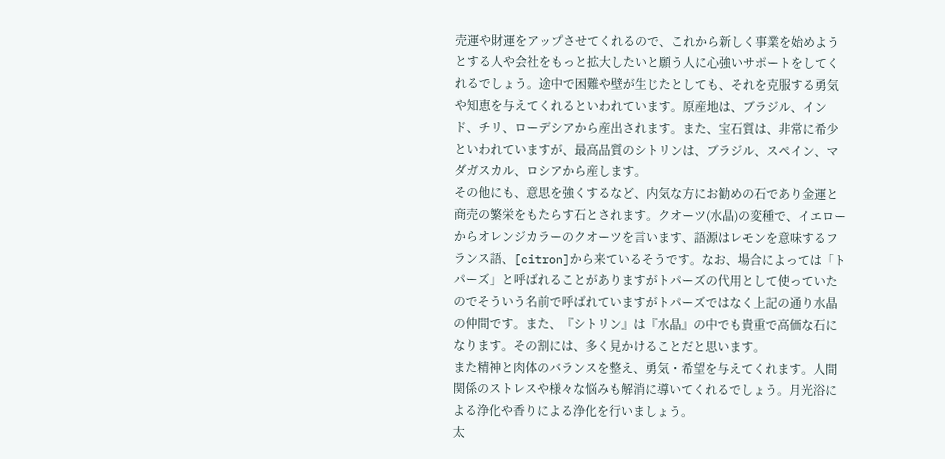売運や財運をアップさせてくれるので、これから新しく事業を始めようとする人や会社をもっと拡大したいと願う人に心強いサポートをしてくれるでしょう。途中で困難や壁が生じたとしても、それを克服する勇気や知恵を与えてくれるといわれています。原産地は、ブラジル、インド、チリ、ローデシアから産出されます。また、宝石質は、非常に希少といわれていますが、最高品質のシトリンは、ブラジル、スペイン、マダガスカル、ロシアから産します。
その他にも、意思を強くするなど、内気な方にお勧めの石であり金運と商売の繁栄をもたらす石とされます。クオーツ(水晶)の変種で、イエローからオレンジカラーのクオーツを言います、語源はレモンを意味するフランス語、[citron]から来ているそうです。なお、場合によっては「トパーズ」と呼ばれることがありますがトパーズの代用として使っていたのでそういう名前で呼ばれていますがトパーズではなく上記の通り水晶の仲間です。また、『シトリン』は『水晶』の中でも貴重で高価な石になります。その割には、多く見かけることだと思います。
また精神と肉体のバランスを整え、勇気・希望を与えてくれます。人間関係のストレスや様々な悩みも解消に導いてくれるでしょう。月光浴による浄化や香りによる浄化を行いましょう。
太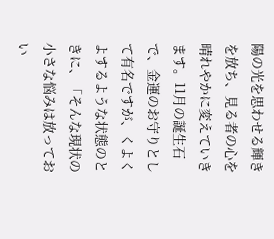陽の光を思わせる輝きを放ち、見る者の心を晴れやかに変えていきます。11月の誕生石で、金運のお守りとして有名ですが、くよくよするような状態のときに、「そんな現状の小さな悩みは放っておい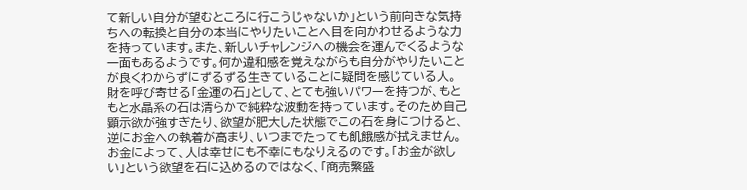て新しい自分が望むところに行こうじゃないか」という前向きな気持ちへの転換と自分の本当にやりたいことへ目を向かわせるような力を持っています。また、新しいチャレンジへの機会を運んでくるような一面もあるようです。何か違和感を覚えながらも自分がやりたいことが良くわからずにずるずる生きていることに疑問を感じている人。
財を呼び寄せる「金運の石」として、とても強いパワーを持つが、もともと水晶系の石は清らかで純粋な波動を持っています。そのため自己顕示欲が強すぎたり、欲望が肥大した状態でこの石を身につけると、逆にお金への執着が高まり、いつまでたっても飢餓感が拭えません。お金によって、人は幸せにも不幸にもなりえるのです。「お金が欲しい」という欲望を石に込めるのではなく、「商売繁盛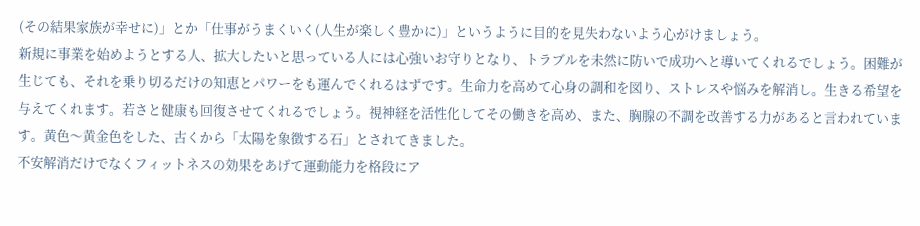(その結果家族が幸せに)」とか「仕事がうまくいく(人生が楽しく豊かに)」というように目的を見失わないよう心がけましょう。
新規に事業を始めようとする人、拡大したいと思っている人には心強いお守りとなり、トラブルを未然に防いで成功へと導いてくれるでしょう。困難が生じても、それを乗り切るだけの知恵とパワーをも運んでくれるはずです。生命力を高めて心身の調和を図り、ストレスや悩みを解消し。生きる希望を与えてくれます。若さと健康も回復させてくれるでしょう。視神経を活性化してその働きを高め、また、胸腺の不調を改善する力があると言われています。黄色〜黄金色をした、古くから「太陽を象徴する石」とされてきました。
不安解消だけでなくフィットネスの効果をあげて運動能力を格段にア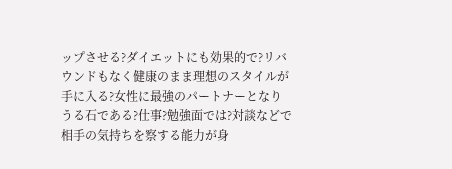ップさせる?ダイエットにも効果的で?リバウンドもなく健康のまま理想のスタイルが手に入る?女性に最強のパートナーとなりうる石である?仕事?勉強面では?対談などで相手の気持ちを察する能力が身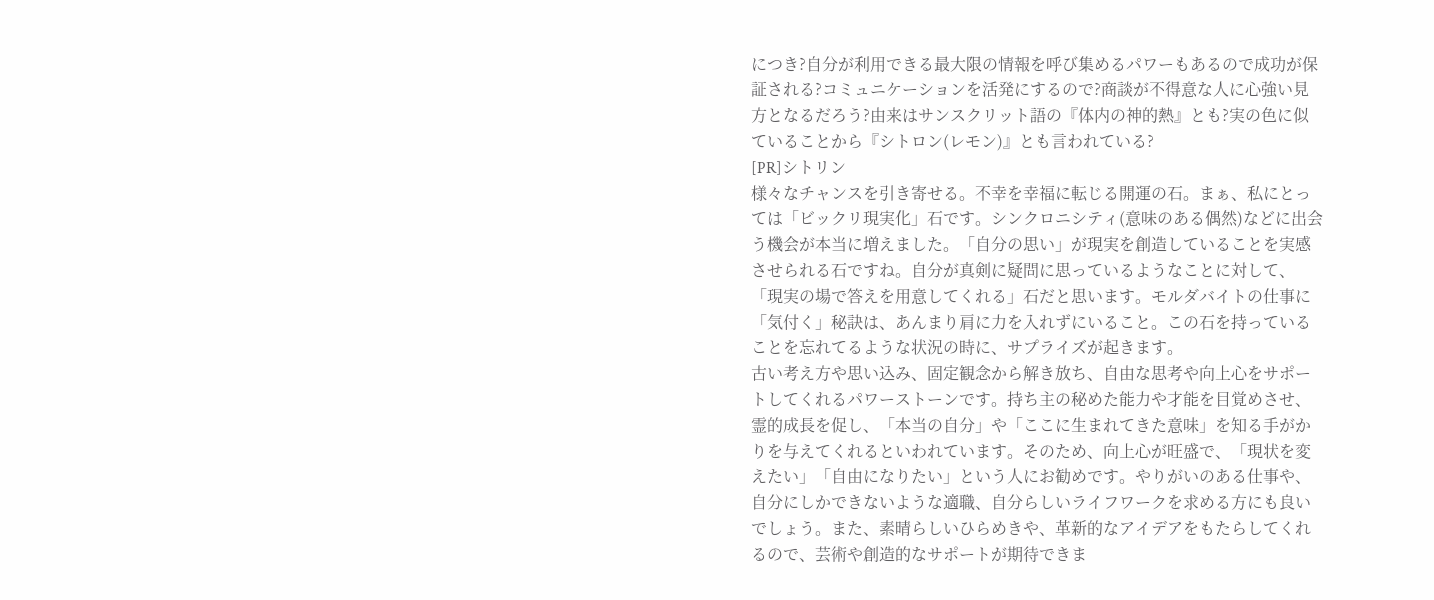につき?自分が利用できる最大限の情報を呼び集めるパワーもあるので成功が保証される?コミュニケーションを活発にするので?商談が不得意な人に心強い見方となるだろう?由来はサンスクリット語の『体内の神的熱』とも?実の色に似ていることから『シトロン(レモン)』とも言われている?
[PR]シトリン
様々なチャンスを引き寄せる。不幸を幸福に転じる開運の石。まぁ、私にとっては「ビックリ現実化」石です。シンクロニシティ(意味のある偶然)などに出会う機会が本当に増えました。「自分の思い」が現実を創造していることを実感させられる石ですね。自分が真剣に疑問に思っているようなことに対して、「現実の場で答えを用意してくれる」石だと思います。モルダバイトの仕事に「気付く」秘訣は、あんまり肩に力を入れずにいること。この石を持っていることを忘れてるような状況の時に、サプライズが起きます。
古い考え方や思い込み、固定観念から解き放ち、自由な思考や向上心をサポートしてくれるパワーストーンです。持ち主の秘めた能力や才能を目覚めさせ、霊的成長を促し、「本当の自分」や「ここに生まれてきた意味」を知る手がかりを与えてくれるといわれています。そのため、向上心が旺盛で、「現状を変えたい」「自由になりたい」という人にお勧めです。やりがいのある仕事や、自分にしかできないような適職、自分らしいライフワークを求める方にも良いでしょう。また、素晴らしいひらめきや、革新的なアイデアをもたらしてくれるので、芸術や創造的なサポートが期待できま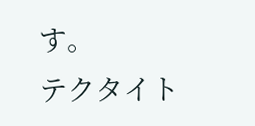す。
テクタイト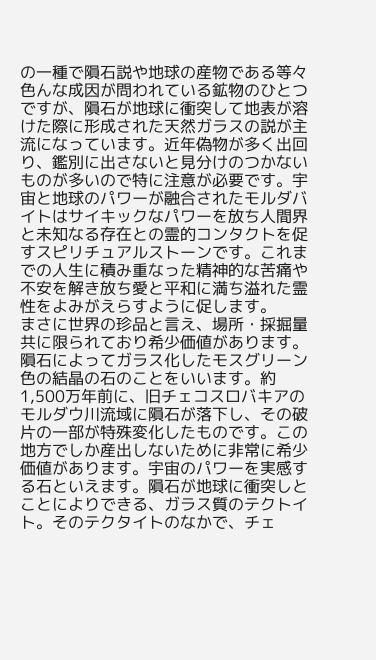の一種で隕石説や地球の産物である等々色んな成因が問われている鉱物のひとつですが、隕石が地球に衝突して地表が溶けた際に形成された天然ガラスの説が主流になっています。近年偽物が多く出回り、鑑別に出さないと見分けのつかないものが多いので特に注意が必要です。宇宙と地球のパワーが融合されたモルダバイトはサイキックなパワーを放ち人間界と未知なる存在との霊的コンタクトを促すスピリチュアルストーンです。これまでの人生に積み重なった精神的な苦痛や不安を解き放ち愛と平和に満ち溢れた霊性をよみがえらすように促します。
まさに世界の珍品と言え、場所・採掘量共に限られており希少価値があります。隕石によってガラス化したモスグリーン色の結晶の石のことをいいます。約1,500万年前に、旧チェコスロバキアのモルダウ川流域に隕石が落下し、その破片の一部が特殊変化したものです。この地方でしか産出しないために非常に希少価値があります。宇宙のパワーを実感する石といえます。隕石が地球に衝突しとことによりできる、ガラス質のテクトイト。そのテクタイトのなかで、チェ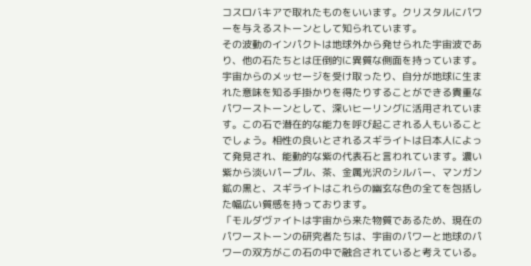コスロバキアで取れたものをいいます。クリスタルにパワーを与えるストーンとして知られています。
その波動のインパクトは地球外から発せられた宇宙波であり、他の石たちとは圧倒的に異質な側面を持っています。宇宙からのメッセージを受け取ったり、自分が地球に生まれた意味を知る手掛かりを得たりすることができる貴重なパワーストーンとして、深いヒーリングに活用されています。この石で潜在的な能力を呼び起こされる人もいることでしょう。相性の良いとされるスギライトは日本人によって発見され、能動的な紫の代表石と言われています。濃い紫から淡いパープル、茶、金属光沢のシルバー、マンガン鉱の黒と、スギライトはこれらの幽玄な色の全てを包括した幅広い質感を持っております。
「モルダヴァイトは宇宙から来た物質であるため、現在のパワーストーンの研究者たちは、宇宙のパワーと地球のパワーの双方がこの石の中で融合されていると考えている。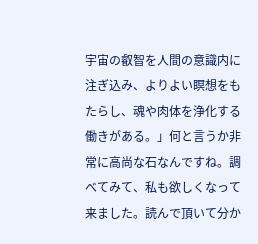宇宙の叡智を人間の意識内に注ぎ込み、よりよい瞑想をもたらし、魂や肉体を浄化する働きがある。」何と言うか非常に高尚な石なんですね。調べてみて、私も欲しくなって来ました。読んで頂いて分か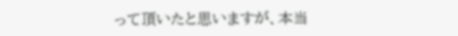って頂いたと思いますが、本当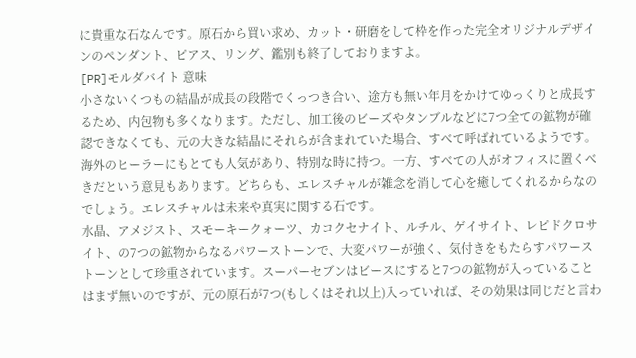に貴重な石なんです。原石から買い求め、カット・研磨をして枠を作った完全オリジナルデザインのペンダント、ピアス、リング、鑑別も終了しておりますよ。
[PR]モルダバイト 意味
小さないくつもの結晶が成長の段階でくっつき合い、途方も無い年月をかけてゆっくりと成長するため、内包物も多くなります。ただし、加工後のビーズやタンブルなどに7つ全ての鉱物が確認できなくても、元の大きな結晶にそれらが含まれていた場合、すべて呼ばれているようです。海外のヒーラーにもとても人気があり、特別な時に持つ。一方、すべての人がオフィスに置くべきだという意見もあります。どちらも、エレスチャルが雑念を消して心を癒してくれるからなのでしょう。エレスチャルは未来や真実に関する石です。
水晶、アメジスト、スモーキークォーツ、カコクセナイト、ルチル、ゲイサイト、レピドクロサイト、の7つの鉱物からなるパワーストーンで、大変パワーが強く、気付きをもたらすパワーストーンとして珍重されています。スーパーセブンはビースにすると7つの鉱物が入っていることはまず無いのですが、元の原石が7つ(もしくはそれ以上)入っていれば、その効果は同じだと言わ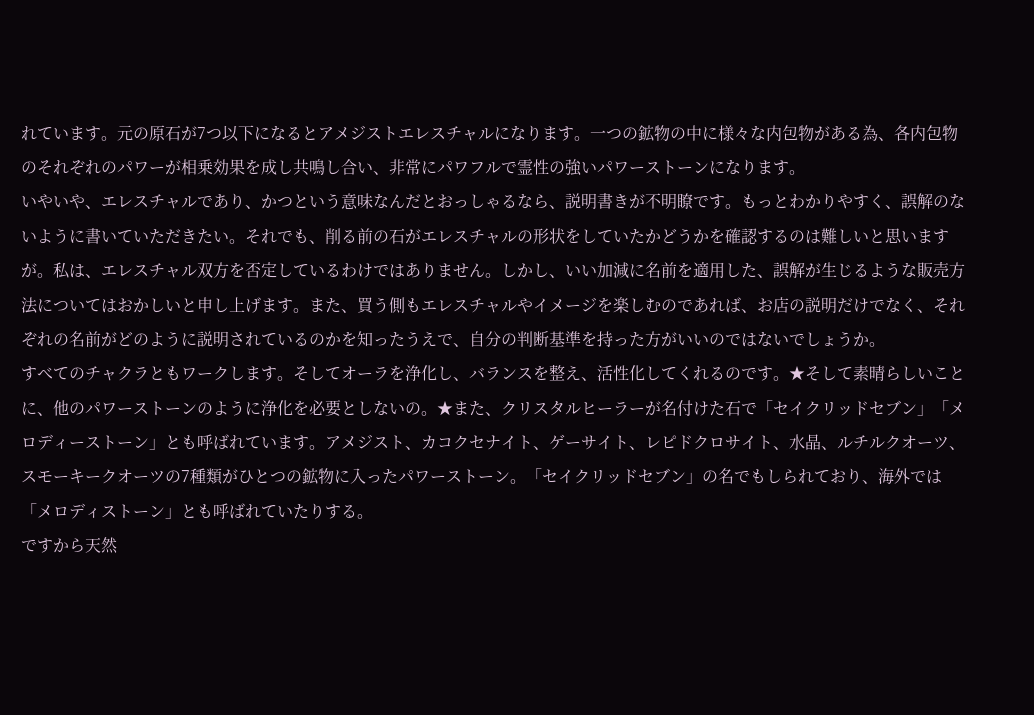れています。元の原石が7つ以下になるとアメジストエレスチャルになります。一つの鉱物の中に様々な内包物がある為、各内包物のそれぞれのパワーが相乗効果を成し共鳴し合い、非常にパワフルで霊性の強いパワーストーンになります。
いやいや、エレスチャルであり、かつという意味なんだとおっしゃるなら、説明書きが不明瞭です。もっとわかりやすく、誤解のないように書いていただきたい。それでも、削る前の石がエレスチャルの形状をしていたかどうかを確認するのは難しいと思いますが。私は、エレスチャル双方を否定しているわけではありません。しかし、いい加減に名前を適用した、誤解が生じるような販売方法についてはおかしいと申し上げます。また、買う側もエレスチャルやイメージを楽しむのであれば、お店の説明だけでなく、それぞれの名前がどのように説明されているのかを知ったうえで、自分の判断基準を持った方がいいのではないでしょうか。
すべてのチャクラともワークします。そしてオーラを浄化し、バランスを整え、活性化してくれるのです。★そして素晴らしいことに、他のパワーストーンのように浄化を必要としないの。★また、クリスタルヒーラーが名付けた石で「セイクリッドセブン」「メロディーストーン」とも呼ばれています。アメジスト、カコクセナイト、ゲーサイト、レピドクロサイト、水晶、ルチルクオーツ、スモーキークオーツの7種類がひとつの鉱物に入ったパワーストーン。「セイクリッドセブン」の名でもしられており、海外では「メロディストーン」とも呼ばれていたりする。
ですから天然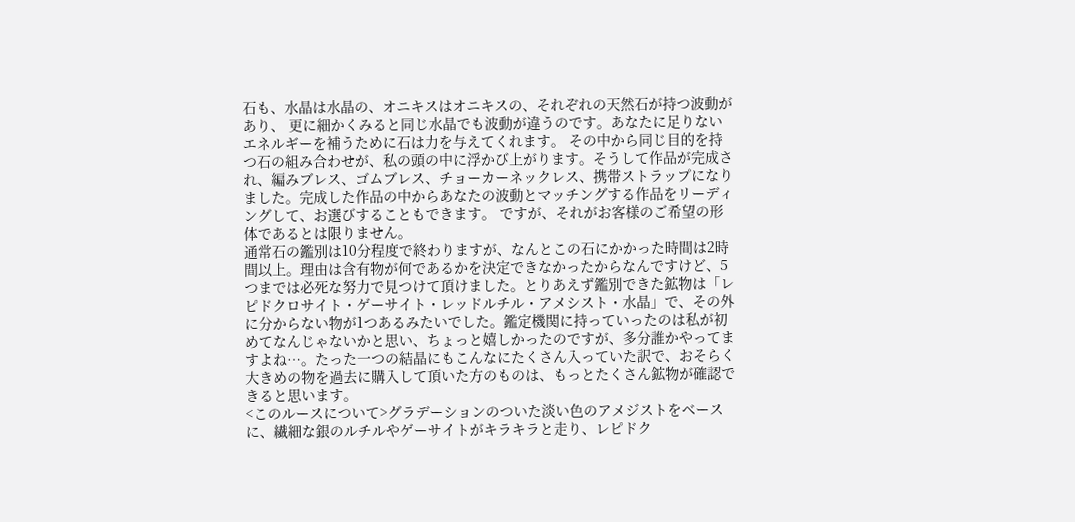石も、水晶は水晶の、オニキスはオニキスの、それぞれの天然石が持つ波動があり、 更に細かくみると同じ水晶でも波動が違うのです。あなたに足りないエネルギーを補うために石は力を与えてくれます。 その中から同じ目的を持つ石の組み合わせが、私の頭の中に浮かび上がります。そうして作品が完成され、編みブレス、ゴムブレス、チョーカーネックレス、携帯ストラップになりました。完成した作品の中からあなたの波動とマッチングする作品をリーディングして、お選びすることもできます。 ですが、それがお客様のご希望の形体であるとは限りません。
通常石の鑑別は10分程度で終わりますが、なんとこの石にかかった時間は2時間以上。理由は含有物が何であるかを決定できなかったからなんですけど、5つまでは必死な努力で見つけて頂けました。とりあえず鑑別できた鉱物は「レピドクロサイト・ゲーサイト・レッドルチル・アメシスト・水晶」で、その外に分からない物が1つあるみたいでした。鑑定機関に持っていったのは私が初めてなんじゃないかと思い、ちょっと嬉しかったのですが、多分誰かやってますよね…。たった一つの結晶にもこんなにたくさん入っていた訳で、おそらく大きめの物を過去に購入して頂いた方のものは、もっとたくさん鉱物が確認できると思います。
<このルースについて>グラデーションのついた淡い色のアメジストをベースに、繊細な銀のルチルやゲーサイトがキラキラと走り、レピドク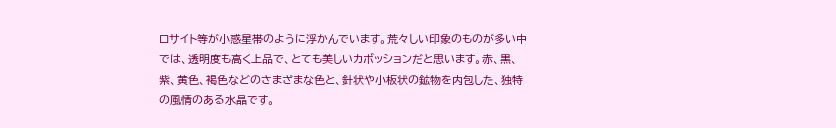ロサイト等が小惑星帯のように浮かんでいます。荒々しい印象のものが多い中では、透明度も高く上品で、とても美しいカボッションだと思います。赤、黒、紫、黄色、褐色などのさまざまな色と、針状や小板状の鉱物を内包した、独特の風情のある水晶です。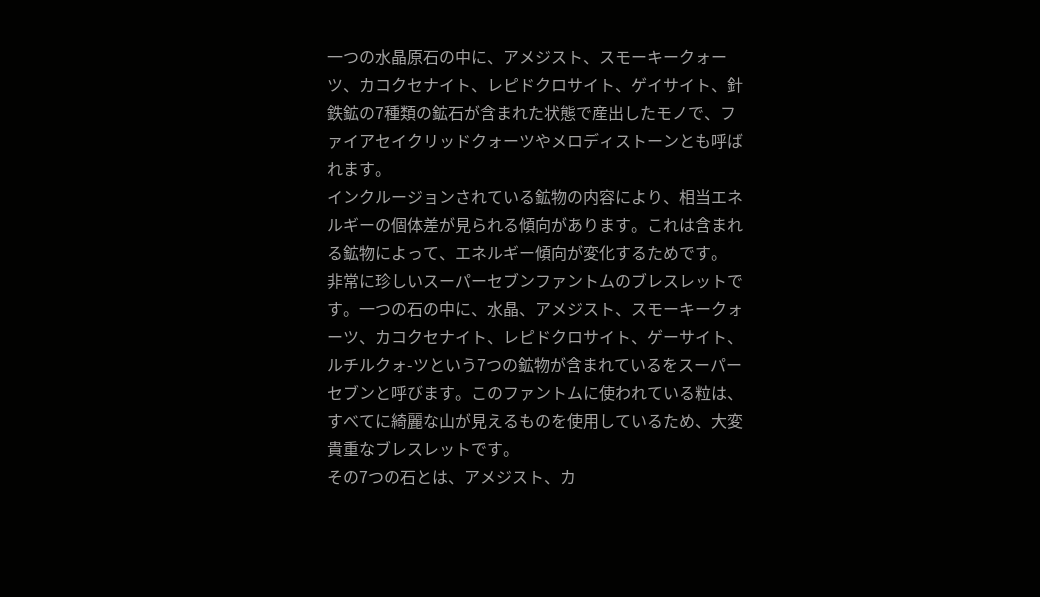一つの水晶原石の中に、アメジスト、スモーキークォーツ、カコクセナイト、レピドクロサイト、ゲイサイト、針鉄鉱の7種類の鉱石が含まれた状態で産出したモノで、ファイアセイクリッドクォーツやメロディストーンとも呼ばれます。
インクルージョンされている鉱物の内容により、相当エネルギーの個体差が見られる傾向があります。これは含まれる鉱物によって、エネルギー傾向が変化するためです。 非常に珍しいスーパーセブンファントムのブレスレットです。一つの石の中に、水晶、アメジスト、スモーキークォーツ、カコクセナイト、レピドクロサイト、ゲーサイト、ルチルクォ-ツという7つの鉱物が含まれているをスーパーセブンと呼びます。このファントムに使われている粒は、すべてに綺麗な山が見えるものを使用しているため、大変貴重なブレスレットです。
その7つの石とは、アメジスト、カ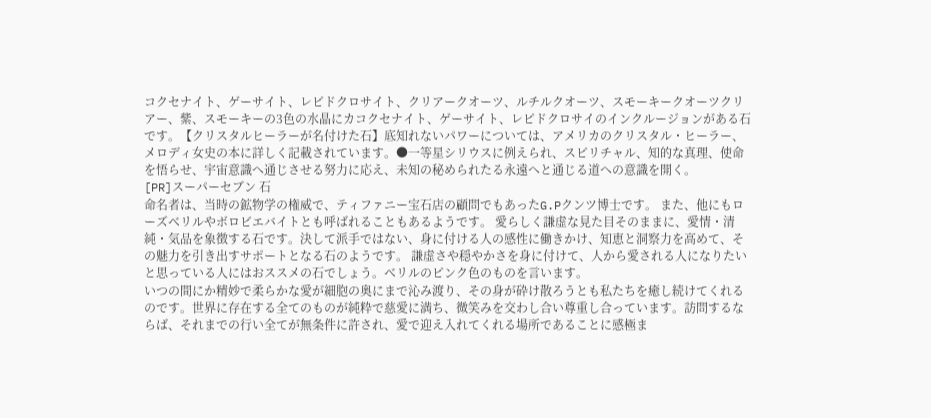コクセナイト、ゲーサイト、レピドクロサイト、クリアークオーツ、ルチルクオーツ、スモーキークオーツクリアー、紫、スモーキーの3色の水晶にカコクセナイト、ゲーサイト、レピドクロサイのインクルージョンがある石です。【クリスタルヒーラーが名付けた石】底知れないパワーについては、アメリカのクリスタル・ヒーラー、メロディ女史の本に詳しく記載されています。●一等星シリウスに例えられ、スピリチャル、知的な真理、使命を悟らせ、宇宙意識へ通じさせる努力に応え、未知の秘められたる永遠へと通じる道への意識を開く。
[PR]スーパーセブン 石
命名者は、当時の鉱物学の権威で、ティファニー宝石店の顧問でもあったG.Pクンツ博士です。 また、他にもローズベリルやボロビエバイトとも呼ばれることもあるようです。 愛らしく謙虚な見た目そのままに、愛情・清純・気品を象徴する石です。決して派手ではない、身に付ける人の感性に働きかけ、知恵と洞察力を高めて、その魅力を引き出すサポートとなる石のようです。 謙虚さや穏やかさを身に付けて、人から愛される人になりたいと思っている人にはおススメの石でしょう。ベリルのピンク色のものを言います。
いつの間にか精妙で柔らかな愛が細胞の奥にまで沁み渡り、その身が砕け散ろうとも私たちを癒し続けてくれるのです。世界に存在する全てのものが純粋で慈愛に満ち、微笑みを交わし合い尊重し合っています。訪問するならば、それまでの行い全てが無条件に許され、愛で迎え入れてくれる場所であることに感極ま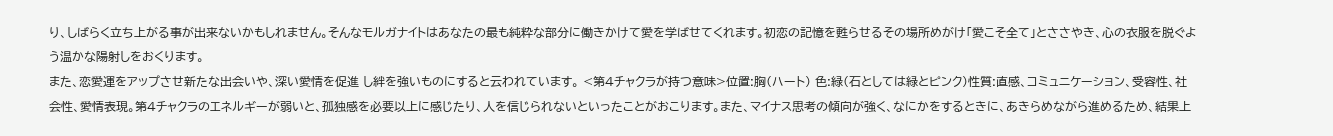り、しばらく立ち上がる事が出来ないかもしれません。そんなモルガナイトはあなたの最も純粋な部分に働きかけて愛を学ばせてくれます。初恋の記憶を甦らせるその場所めがけ「愛こそ全て」とささやき、心の衣服を脱ぐよう温かな陽射しをおくります。
また、恋愛運をアップさせ新たな出会いや、深い愛情を促進 し絆を強いものにすると云われています。 <第4チャクラが持つ意味>位置:胸(ハート) 色:緑(石としては緑とピンク)性質:直感、コミュニケーション、受容性、社会性、愛情表現。第4チャクラのエネルギーが弱いと、孤独感を必要以上に感じたり、人を信じられないといったことがおこります。また、マイナス思考の傾向が強く、なにかをするときに、あきらめながら進めるため、結果上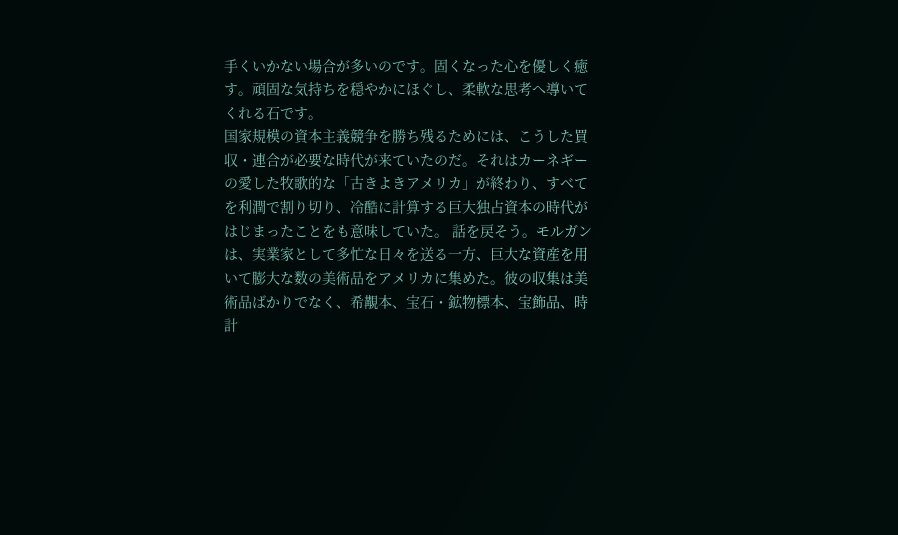手くいかない場合が多いのです。固くなった心を優しく癒す。頑固な気持ちを穏やかにほぐし、柔軟な思考へ導いてくれる石です。
国家規模の資本主義競争を勝ち残るためには、こうした買収・連合が必要な時代が来ていたのだ。それはカーネギーの愛した牧歌的な「古きよきアメリカ」が終わり、すべてを利潤で割り切り、冷酷に計算する巨大独占資本の時代がはじまったことをも意味していた。 話を戻そう。モルガンは、実業家として多忙な日々を送る一方、巨大な資産を用いて膨大な数の美術品をアメリカに集めた。彼の収集は美術品ばかりでなく、希覯本、宝石・鉱物標本、宝飾品、時計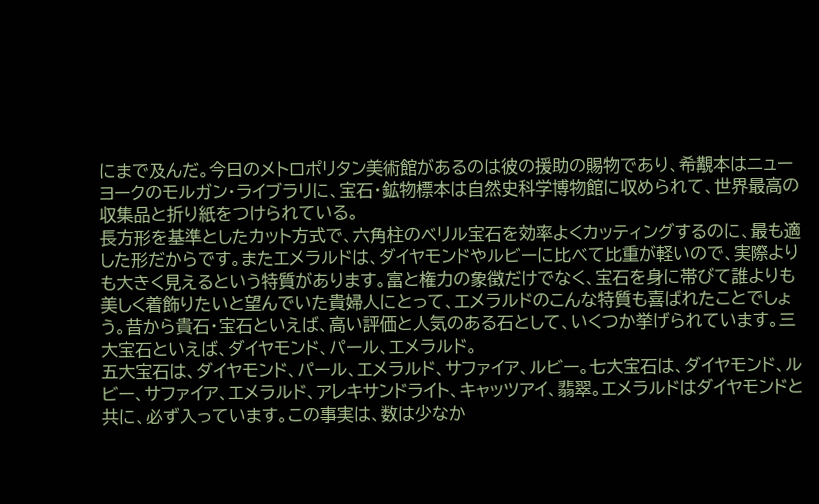にまで及んだ。今日のメトロポリタン美術館があるのは彼の援助の賜物であり、希覯本はニューヨークのモルガン・ライブラリに、宝石・鉱物標本は自然史科学博物館に収められて、世界最高の収集品と折り紙をつけられている。
長方形を基準としたカット方式で、六角柱のベリル宝石を効率よくカッティングするのに、最も適した形だからです。またエメラルドは、ダイヤモンドやルビーに比べて比重が軽いので、実際よりも大きく見えるという特質があります。富と権力の象徴だけでなく、宝石を身に帯びて誰よりも美しく着飾りたいと望んでいた貴婦人にとって、エメラルドのこんな特質も喜ばれたことでしょう。昔から貴石・宝石といえば、高い評価と人気のある石として、いくつか挙げられています。三大宝石といえば、ダイヤモンド、パール、エメラルド。
五大宝石は、ダイヤモンド、パール、エメラルド、サファイア、ルビー。七大宝石は、ダイヤモンド、ルビー、サファイア、エメラルド、アレキサンドライト、キャッツアイ、翡翠。エメラルドはダイヤモンドと共に、必ず入っています。この事実は、数は少なか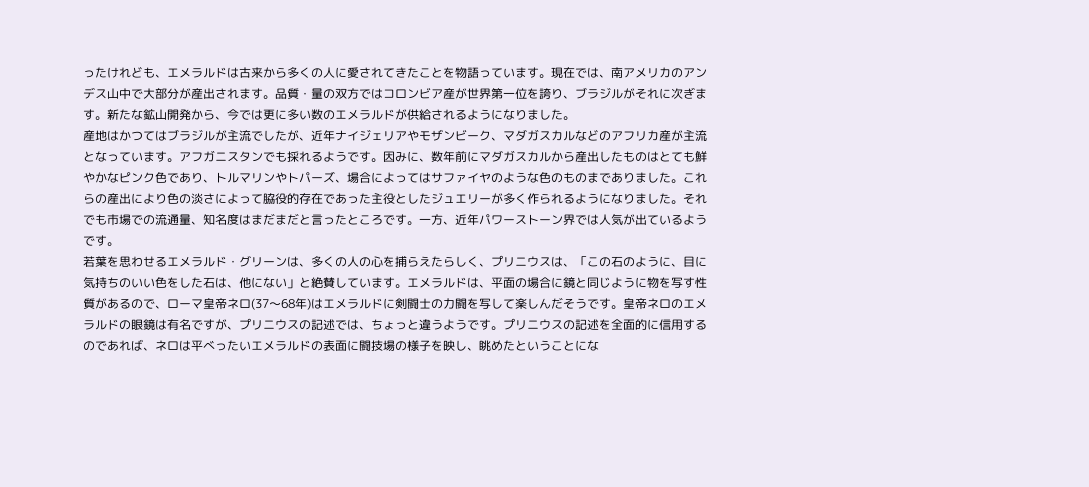ったけれども、エメラルドは古来から多くの人に愛されてきたことを物語っています。現在では、南アメリカのアンデス山中で大部分が産出されます。品質・量の双方ではコロンビア産が世界第一位を誇り、ブラジルがそれに次ぎます。新たな鉱山開発から、今では更に多い数のエメラルドが供給されるようになりました。
産地はかつてはブラジルが主流でしたが、近年ナイジェリアやモザンビーク、マダガスカルなどのアフリカ産が主流となっています。アフガニスタンでも採れるようです。因みに、数年前にマダガスカルから産出したものはとても鮮やかなピンク色であり、トルマリンやトパーズ、場合によってはサファイヤのような色のものまでありました。これらの産出により色の淡さによって脇役的存在であった主役としたジュエリーが多く作られるようになりました。それでも市場での流通量、知名度はまだまだと言ったところです。一方、近年パワーストーン界では人気が出ているようです。
若葉を思わせるエメラルド・グリーンは、多くの人の心を捕らえたらしく、プリニウスは、「この石のように、目に気持ちのいい色をした石は、他にない」と絶賛しています。エメラルドは、平面の場合に鏡と同じように物を写す性質があるので、ローマ皇帝ネロ(37〜68年)はエメラルドに剣闘士の力闘を写して楽しんだそうです。皇帝ネロのエメラルドの眼鏡は有名ですが、プリニウスの記述では、ちょっと違うようです。プリニウスの記述を全面的に信用するのであれば、ネロは平べったいエメラルドの表面に闘技場の様子を映し、眺めたということにな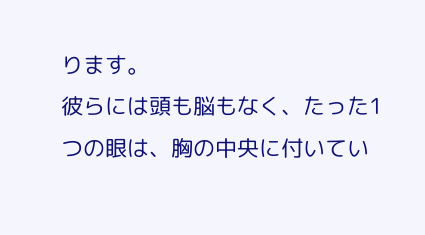ります。
彼らには頭も脳もなく、たった1つの眼は、胸の中央に付いてい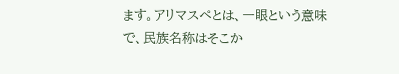ます。アリマスペとは、一眼という意味で、民族名称はそこか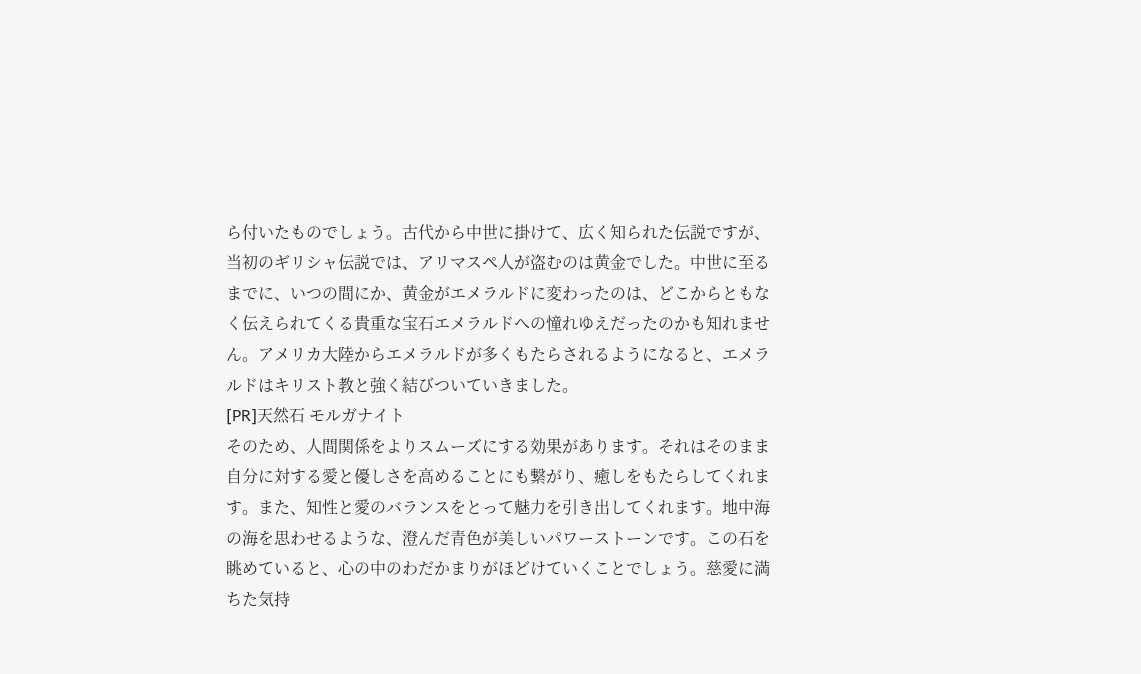ら付いたものでしょう。古代から中世に掛けて、広く知られた伝説ですが、当初のギリシャ伝説では、アリマスペ人が盗むのは黄金でした。中世に至るまでに、いつの間にか、黄金がエメラルドに変わったのは、どこからともなく伝えられてくる貴重な宝石エメラルドへの憧れゆえだったのかも知れません。アメリカ大陸からエメラルドが多くもたらされるようになると、エメラルドはキリスト教と強く結びついていきました。
[PR]天然石 モルガナイト
そのため、人間関係をよりスムーズにする効果があります。それはそのまま自分に対する愛と優しさを高めることにも繋がり、癒しをもたらしてくれます。また、知性と愛のバランスをとって魅力を引き出してくれます。地中海の海を思わせるような、澄んだ青色が美しいパワーストーンです。この石を眺めていると、心の中のわだかまりがほどけていくことでしょう。慈愛に満ちた気持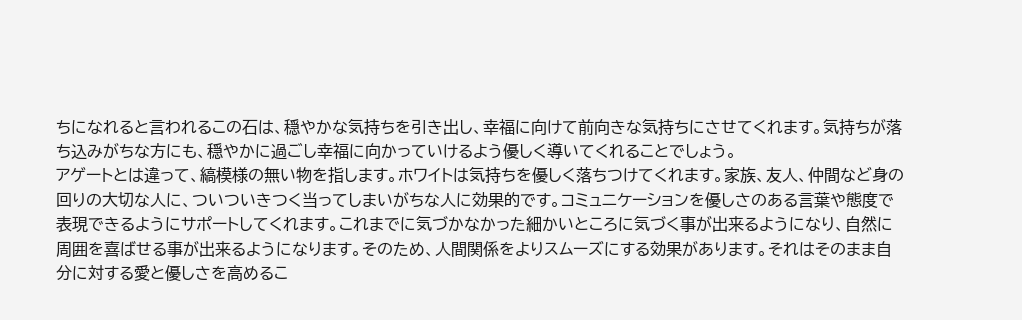ちになれると言われるこの石は、穏やかな気持ちを引き出し、幸福に向けて前向きな気持ちにさせてくれます。気持ちが落ち込みがちな方にも、穏やかに過ごし幸福に向かっていけるよう優しく導いてくれることでしょう。
アゲートとは違って、縞模様の無い物を指します。ホワイトは気持ちを優しく落ちつけてくれます。家族、友人、仲間など身の回りの大切な人に、ついついきつく当ってしまいがちな人に効果的です。コミュニケーションを優しさのある言葉や態度で表現できるようにサポートしてくれます。これまでに気づかなかった細かいところに気づく事が出来るようになり、自然に周囲を喜ばせる事が出来るようになります。そのため、人間関係をよりスムーズにする効果があります。それはそのまま自分に対する愛と優しさを高めるこ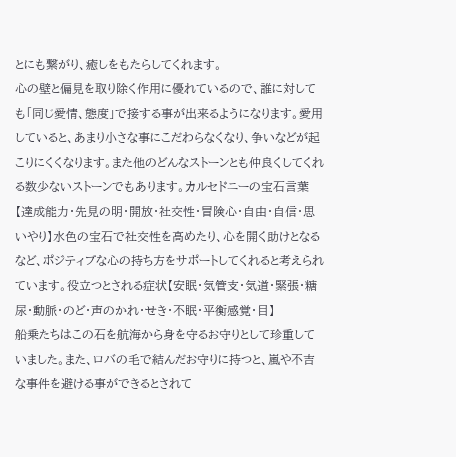とにも繋がり、癒しをもたらしてくれます。
心の壁と偏見を取り除く作用に優れているので、誰に対しても「同じ愛情、態度」で接する事が出来るようになります。愛用していると、あまり小さな事にこだわらなくなり、争いなどが起こりにくくなります。また他のどんなストーンとも仲良くしてくれる数少ないストーンでもあります。カルセドニーの宝石言葉【達成能力・先見の明・開放・社交性・冒険心・自由・自信・思いやり】水色の宝石で社交性を高めたり、心を開く助けとなるなど、ポジティブな心の持ち方をサポートしてくれると考えられています。役立つとされる症状【安眠・気管支・気道・緊張・糖尿・動脈・のど・声のかれ・せき・不眠・平衡感覚・目】
船乗たちはこの石を航海から身を守るお守りとして珍重していました。また、ロバの毛で結んだお守りに持つと、嵐や不吉な事件を避ける事ができるとされて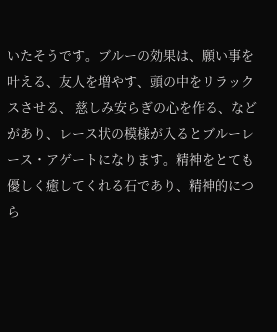いたそうです。ブルーの効果は、願い事を叶える、友人を増やす、頭の中をリラックスさせる、 慈しみ安らぎの心を作る、などがあり、レース状の模様が入るとブルーレース・アゲートになります。精神をとても優しく癒してくれる石であり、精神的につら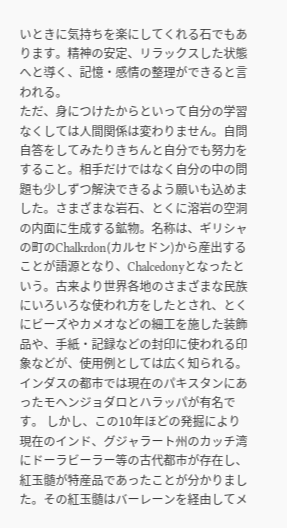いときに気持ちを楽にしてくれる石でもあります。精神の安定、リラックスした状態へと導く、記憶・感情の整理ができると言われる。
ただ、身につけたからといって自分の学習なくしては人間関係は変わりません。自問自答をしてみたりきちんと自分でも努力をすること。相手だけではなく自分の中の問題も少しずつ解決できるよう願いも込めました。さまざまな岩石、とくに溶岩の空洞の内面に生成する鉱物。名称は、ギリシャの町のChalkrdon(カルセドン)から産出することが語源となり、Chalcedonyとなったという。古来より世界各地のさまざまな民族にいろいろな使われ方をしたとされ、とくにビーズやカメオなどの細工を施した装飾品や、手紙・記録などの封印に使われる印象などが、使用例としては広く知られる。
インダスの都市では現在のパキスタンにあったモヘンジョダロとハラッパが有名です。 しかし、この10年ほどの発掘により現在のインド、グジャラート州のカッチ湾にドーラビーラー等の古代都市が存在し、紅玉髄が特産品であったことが分かりました。その紅玉髄はバーレーンを経由してメ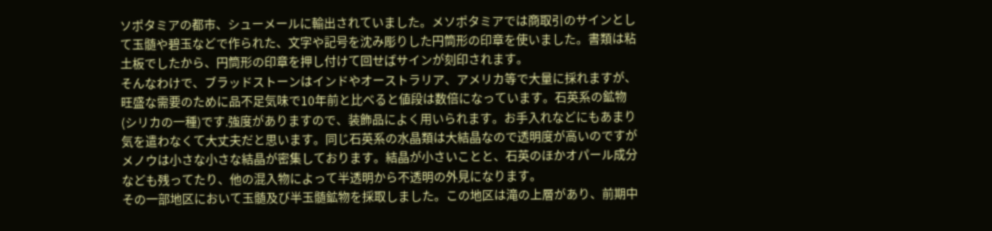ソポタミアの都市、シューメールに輸出されていました。メソポタミアでは商取引のサインとして玉髄や碧玉などで作られた、文字や記号を沈み彫りした円筒形の印章を使いました。書類は粘土板でしたから、円筒形の印章を押し付けて回せばサインが刻印されます。
そんなわけで、ブラッドストーンはインドやオーストラリア、アメリカ等で大量に採れますが、旺盛な需要のために品不足気味で10年前と比べると値段は数倍になっています。石英系の鉱物(シリカの一種)です.強度がありますので、装飾品によく用いられます。お手入れなどにもあまり気を遣わなくて大丈夫だと思います。同じ石英系の水晶類は大結晶なので透明度が高いのですがメノウは小さな小さな結晶が密集しております。結晶が小さいことと、石英のほかオパール成分なども残ってたり、他の混入物によって半透明から不透明の外見になります。
その一部地区において玉髄及び半玉髄鉱物を採取しました。この地区は滝の上層があり、前期中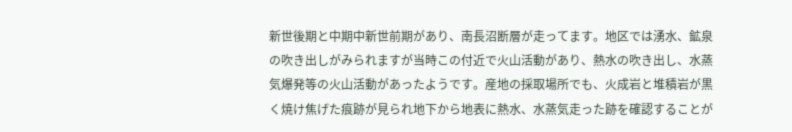新世後期と中期中新世前期があり、南長沼断層が走ってます。地区では湧水、鉱泉の吹き出しがみられますが当時この付近で火山活動があり、熱水の吹き出し、水蒸気爆発等の火山活動があったようです。産地の採取場所でも、火成岩と堆積岩が黒く焼け焦げた痕跡が見られ地下から地表に熱水、水蒸気走った跡を確認することが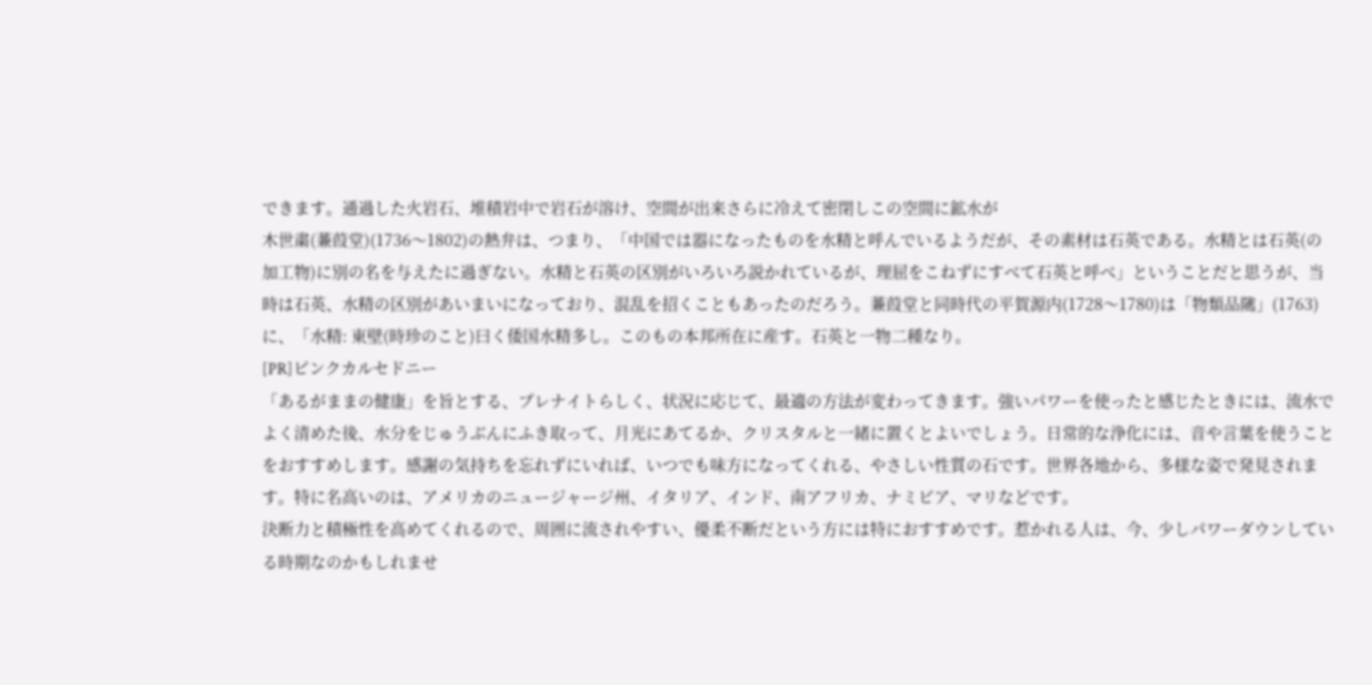できます。通過した火岩石、堆積岩中で岩石が溶け、空間が出来さらに冷えて密閉しこの空間に鉱水が
木世粛(蒹葭堂)(1736〜1802)の熱弁は、つまり、「中国では器になったものを水精と呼んでいるようだが、その素材は石英である。水精とは石英(の加工物)に別の名を与えたに過ぎない。水精と石英の区別がいろいろ説かれているが、理屈をこねずにすべて石英と呼べ」ということだと思うが、当時は石英、水精の区別があいまいになっており、混乱を招くこともあったのだろう。蒹葭堂と同時代の平賀源内(1728〜1780)は「物類品隲」(1763)に、「水精: 東壁(時珍のこと)曰く倭国水精多し。このもの本邦所在に産す。石英と一物二種なり。
[PR]ピンクカルセドニー
「あるがままの健康」を旨とする、プレナイトらしく、状況に応じて、最適の方法が変わってきます。強いパワーを使ったと感じたときには、流水でよく清めた後、水分をじゅうぶんにふき取って、月光にあてるか、クリスタルと一緒に置くとよいでしょう。日常的な浄化には、音や言葉を使うことをおすすめします。感謝の気持ちを忘れずにいれば、いつでも味方になってくれる、やさしい性質の石です。世界各地から、多様な姿で発見されます。特に名高いのは、アメリカのニュージャージ州、イタリア、インド、南アフリカ、ナミビア、マリなどです。
決断力と積極性を高めてくれるので、周囲に流されやすい、優柔不断だという方には特におすすめです。惹かれる人は、今、少しパワーダウンしている時期なのかもしれませ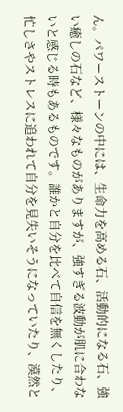ん。パワーストーンの中には、生命力を高める石、活動的になる石、強い癒しの石など、様々なものがありますが、強すぎる波動が肌に合わないと感じる時もあるものです。誰かと自分を比べて自信を無くしたり、忙しさやストレスに追われて自分を見失いそうになっていたり、漠然と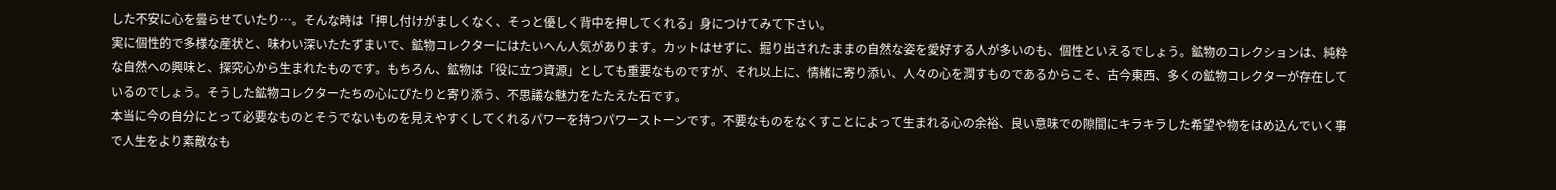した不安に心を曇らせていたり…。そんな時は「押し付けがましくなく、そっと優しく背中を押してくれる」身につけてみて下さい。
実に個性的で多様な産状と、味わい深いたたずまいで、鉱物コレクターにはたいへん人気があります。カットはせずに、掘り出されたままの自然な姿を愛好する人が多いのも、個性といえるでしょう。鉱物のコレクションは、純粋な自然への興味と、探究心から生まれたものです。もちろん、鉱物は「役に立つ資源」としても重要なものですが、それ以上に、情緒に寄り添い、人々の心を潤すものであるからこそ、古今東西、多くの鉱物コレクターが存在しているのでしょう。そうした鉱物コレクターたちの心にぴたりと寄り添う、不思議な魅力をたたえた石です。
本当に今の自分にとって必要なものとそうでないものを見えやすくしてくれるパワーを持つパワーストーンです。不要なものをなくすことによって生まれる心の余裕、良い意味での隙間にキラキラした希望や物をはめ込んでいく事で人生をより素敵なも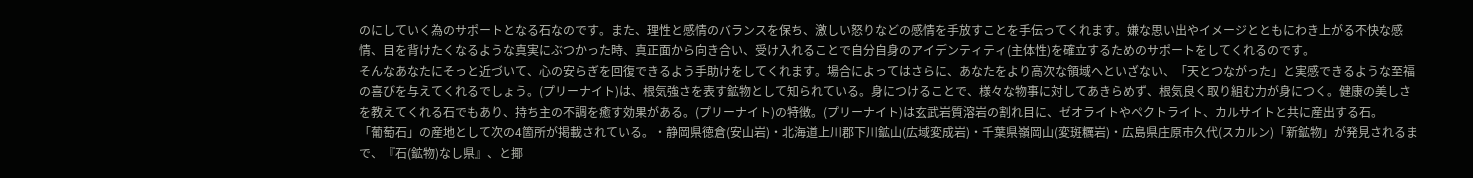のにしていく為のサポートとなる石なのです。また、理性と感情のバランスを保ち、激しい怒りなどの感情を手放すことを手伝ってくれます。嫌な思い出やイメージとともにわき上がる不快な感情、目を背けたくなるような真実にぶつかった時、真正面から向き合い、受け入れることで自分自身のアイデンティティ(主体性)を確立するためのサポートをしてくれるのです。
そんなあなたにそっと近づいて、心の安らぎを回復できるよう手助けをしてくれます。場合によってはさらに、あなたをより高次な領域へといざない、「天とつながった」と実感できるような至福の喜びを与えてくれるでしょう。(プリーナイト)は、根気強さを表す鉱物として知られている。身につけることで、様々な物事に対してあきらめず、根気良く取り組む力が身につく。健康の美しさを教えてくれる石でもあり、持ち主の不調を癒す効果がある。(プリーナイト)の特徴。(プリーナイト)は玄武岩質溶岩の割れ目に、ゼオライトやペクトライト、カルサイトと共に産出する石。
「葡萄石」の産地として次の4箇所が掲載されている。・静岡県徳倉(安山岩)・北海道上川郡下川鉱山(広域変成岩)・千葉県嶺岡山(変斑糲岩)・広島県庄原市久代(スカルン)「新鉱物」が発見されるまで、『石(鉱物)なし県』、と揶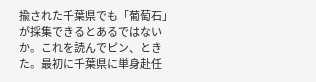揄された千葉県でも「葡萄石」が採集できるとあるではないか。これを読んでピン、ときた。最初に千葉県に単身赴任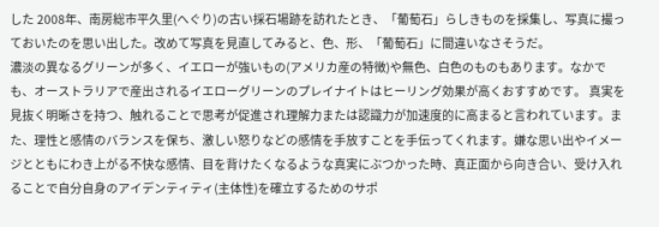した 2008年、南房総市平久里(へぐり)の古い採石場跡を訪れたとき、「葡萄石」らしきものを採集し、写真に撮っておいたのを思い出した。改めて写真を見直してみると、色、形、「葡萄石」に間違いなさそうだ。
濃淡の異なるグリーンが多く、イエローが強いもの(アメリカ産の特徴)や無色、白色のものもあります。なかでも、オーストラリアで産出されるイエローグリーンのプレイナイトはヒーリング効果が高くおすすめです。 真実を見抜く明晰さを持つ、触れることで思考が促進され理解力または認識力が加速度的に高まると言われています。また、理性と感情のバランスを保ち、激しい怒りなどの感情を手放すことを手伝ってくれます。嫌な思い出やイメージとともにわき上がる不快な感情、目を背けたくなるような真実にぶつかった時、真正面から向き合い、受け入れることで自分自身のアイデンティティ(主体性)を確立するためのサポ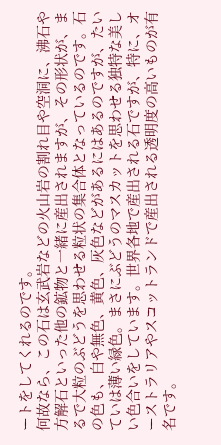ートをしてくれるのです。
何故なら、この石は玄武岩などの火山岩の割れ目や空洞に、沸石や方解石といった他の鉱物と一緒に産出されますが、その形状が、まるで大粒のぶどうを思わせる粒状の集合体となっているのです。石の色も、白や無色、黄色、灰色などがあるにはあるのですが、たいていは薄い緑色。まさにぶどうのマスカットを思わせる独特な美しい色合いをしています。世界各地で産出される石ですが、特に、オーストラリアやスコットランドで産出される透明度の高いものが有名です。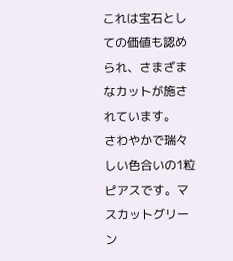これは宝石としての価値も認められ、さまざまなカットが施されています。
さわやかで瑞々しい色合いの1粒ピアスです。マスカットグリーン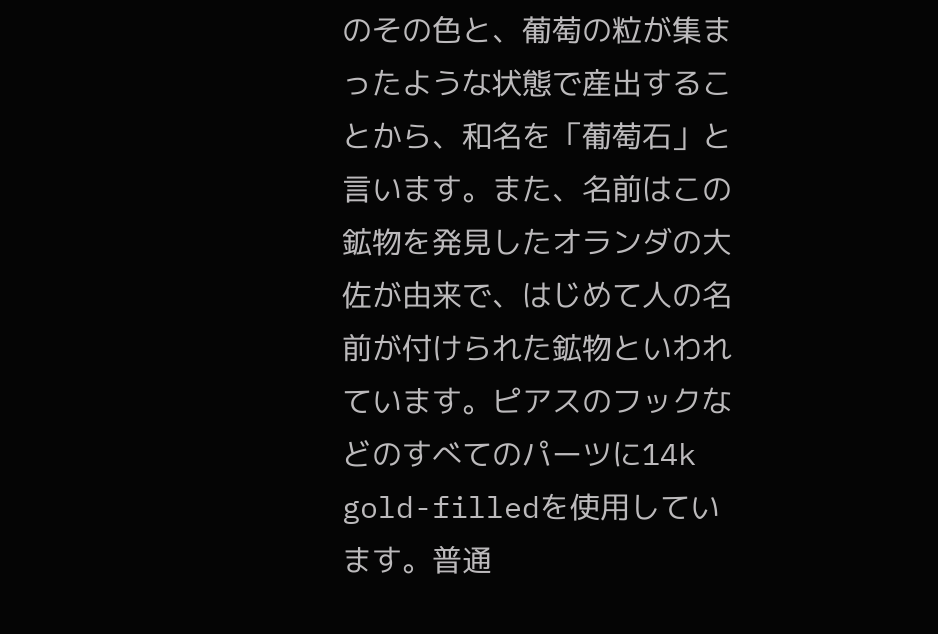のその色と、葡萄の粒が集まったような状態で産出することから、和名を「葡萄石」と言います。また、名前はこの鉱物を発見したオランダの大佐が由来で、はじめて人の名前が付けられた鉱物といわれています。ピアスのフックなどのすべてのパーツに14k gold-filledを使用しています。普通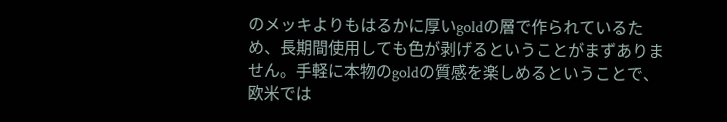のメッキよりもはるかに厚いgoldの層で作られているため、長期間使用しても色が剥げるということがまずありません。手軽に本物のgoldの質感を楽しめるということで、欧米では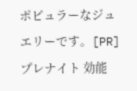ポピュラーなジュエリーです。[PR]プレナイト 効能